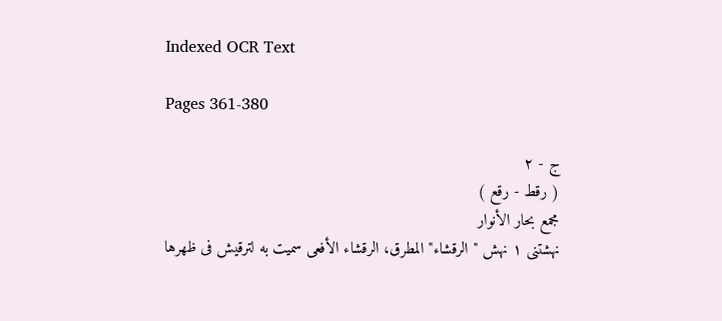Indexed OCR Text

Pages 361-380

ج - ٢
( رقط - رقع )
مجمع بحار الأنوار
نهشتنى ١ نهش " الرقشاء" المطرق، الرقشاء الأفعى سميت به لترقيش فى ظهرها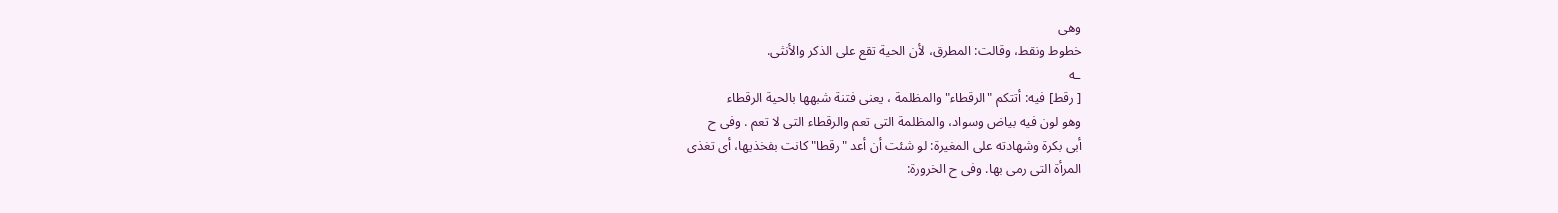وهى
خطوط ونقط، وقالت: المطرق، لأن الحية تقع على الذكر والأنثى.
ـه
[ رقط] فيه: أتتكم "الرقطاء" والمظلمة ، يعنى فتنة شبهها بالحية الرقطاء
وهو لون فيه بياض وسواد، والمظلمة التى تعم والرقطاء التى لا تعم . وفى ح
أبى بكرة وشهادته على المغيرة: لو شئت أن أعد "رقطا" كانت بفخذيها، أى تغذى
المرأة التى رمى بها. وفى ح الخرورة: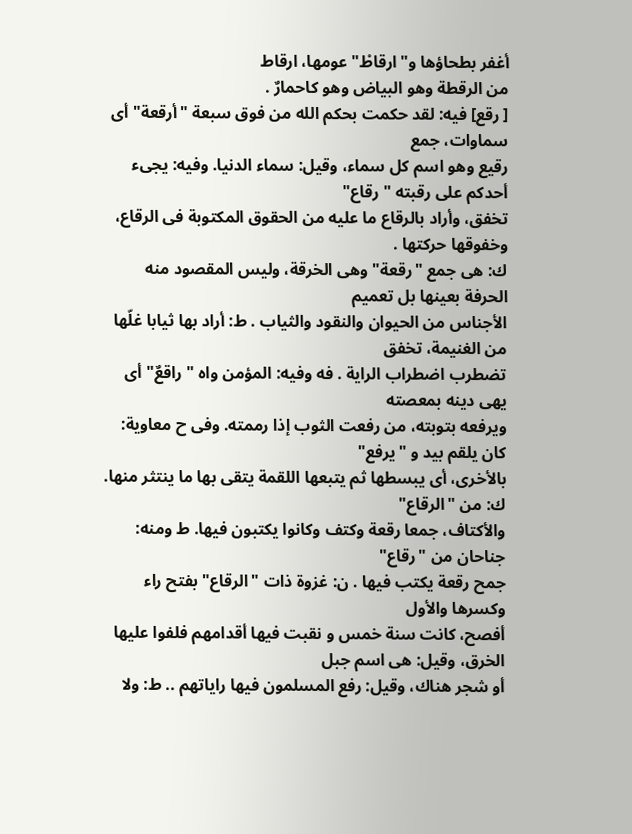أغفر بطحاؤها و"ارقاطْ" عومها، ارقاط
من الرقطة وهو البياض وهو كاحمارٌ .
[ رقع] فيه: لقد حكمت بحكم الله من فوق سبعة "أرقعة" أى سماوات، جمع
رقيع وهو اسم كل سماء، وقيل: سماء الدنيا. وفيه: يجىء أحدكم على رقبته " رقاع"
تخفق، وأراد بالرقاع ما عليه من الحقوق المكتوبة فى الرقاع، وخفوقها حركتها .
ك: هى جمع "رقعة" وهى الخرقة، وليس المقصود منه الحرفة بعينها بل تعميم
الأجناس من الحيوان والنقود والثياب . ط: أراد بها ثيابا غلّها من الغنيمة، تخفق
تضطرب اضطراب الراية . فه وفيه: المؤمن واه " راقعٌ" أى يهى دينه بمعصته
ويرفعه بتوبته، من رفعت الثوب إذا رممته. وفى ح معاوية: كان يلقم بيد و "يرفع"
بالأخرى، أى يبسطها ثم يتبعها اللقمة يتقى بها ما ينتثر منها. ك: من "الرقاع"
والأكتاف، جمعا رقعة وكتف وكانوا يكتبون فيها. ط ومنه: جناحان من "رقاع"
جمح رقعة يكتب فيها . ن: غزوة ذات "الرقاع" بفتح راء وكسرها والأول
أفصح، كانت سنة خمس و نقبت فيها أقدامهم فلفوا عليها الخرق، وقيل: هى اسم جبل
أو شجر هناك، وقيل: رفع المسلمون فيها راياتهم .. ط: ولا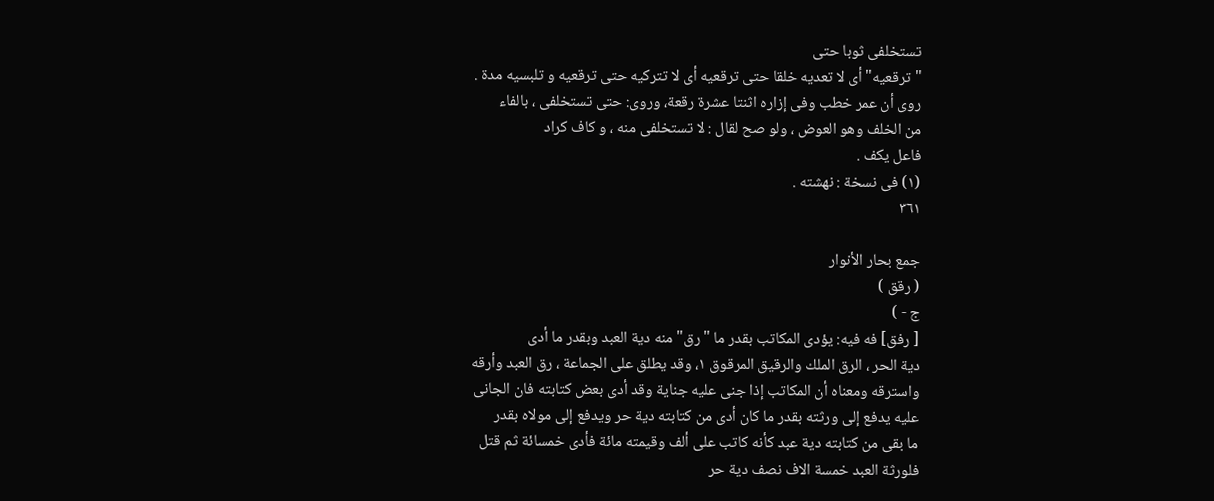تستخلفى ثوبا حتى
"ترقعيه" أى لا تعديه خلقا حتى ترقعيه أى لا تتركيه حتى ترقعيه و تلبسيه مدة .
روى أن عمر خطب وفى إزاره اثنتا عشرة رقعة، وروى: حتى تستخلفى ، بالفاء
من الخلف وهو العوض ، ولو صح لقال : لا تستخلفى منه ، و كاف کراد
فاعل يكف .
(١) فى نسخة : نهشته .
٣٦١

جمع بحار الأنوار
( رقق )
ج - )
[ رفق] فه فيه: يؤدى المكاتب بقدر ما "رق" منه دية العبد وبقدر ما أدى
دية الحر ، الرق الملك والرقيق المرقوق ١، وقد يطلق على الجماعة ، رق العبد وأرقه
واسترقه ومعناه أن المكاتب إذا جنى عليه جناية وقد أدى بعض كتابته فان الجانى
عليه يدفع إلى ورثته بقدر ما كان أدى من كتابته دية حر ويدفع إلى مولاه بقدر
ما بقى من كتابته دية عبد كأنه كاتب على ألف وقيمته مائة فأدى خمسائة ثم قتل
فلورثة العبد خمسة الاف نصف دية حر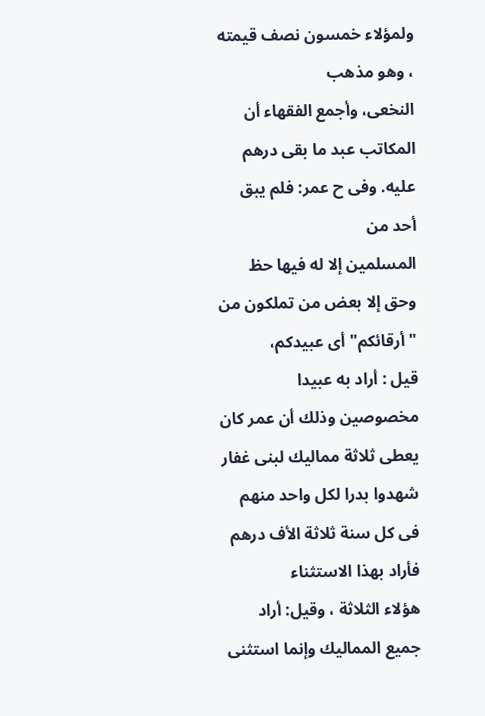ولمؤلاء خمسون نصف قيمته ، وهو مذهب
النخعى، وأجمع الفقهاء أن المكاتب عبد ما بقى درهم عليه. وفى ح عمر: فلم يبق أحد من
المسلمين إلا له فيها حظ وحق إلا بعض من تملكون من " أرقائكم" أى عبيدكم،
قيل : أراد به عبيدا مخصوصين وذلك أن عمر كان يعطى ثلاثة مماليك لبنى غفار
شهدوا بدرا لكل واحد منهم فى كل سنة ثلاثة الأف درهم فأراد بهذا الاستثناء
هؤلاء الثلاثة ، وقيل: أراد جميع المماليك وإنما استثنى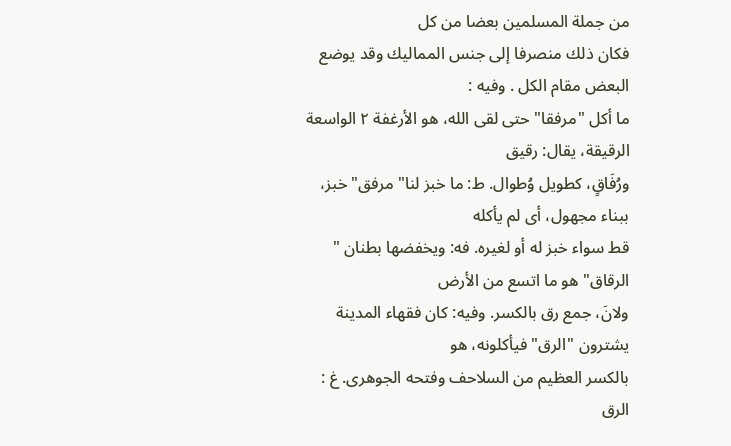من جملة المسلمين بعضا من كل
فكان ذلك منصرفا إلى جنس المماليك وقد يوضع البعض مقام الكل . وفيه :
ما أكل "مرفقا" حتى لقى الله، هو الأرغفة ٢ الواسعة الرقيقة، يقال: رقيق
ورُفَاقٍ، كطويل وُطوال. ط: ما خبز لنا" مرفق" خبز، ببناء مجهول، أى لم يأكله
قط سواء خبز له أو لغيره. فه: ويخفضها بطنان " الرقاق" هو ما اتسع من الأرض
ولانَ، جمع رق بالكسر. وفيه: كان فقهاء المدينة يشترون "الرق" فيأكلونه، هو
بالكسر العظيم من السلاحف وفتحه الجوهرى. غ : الرق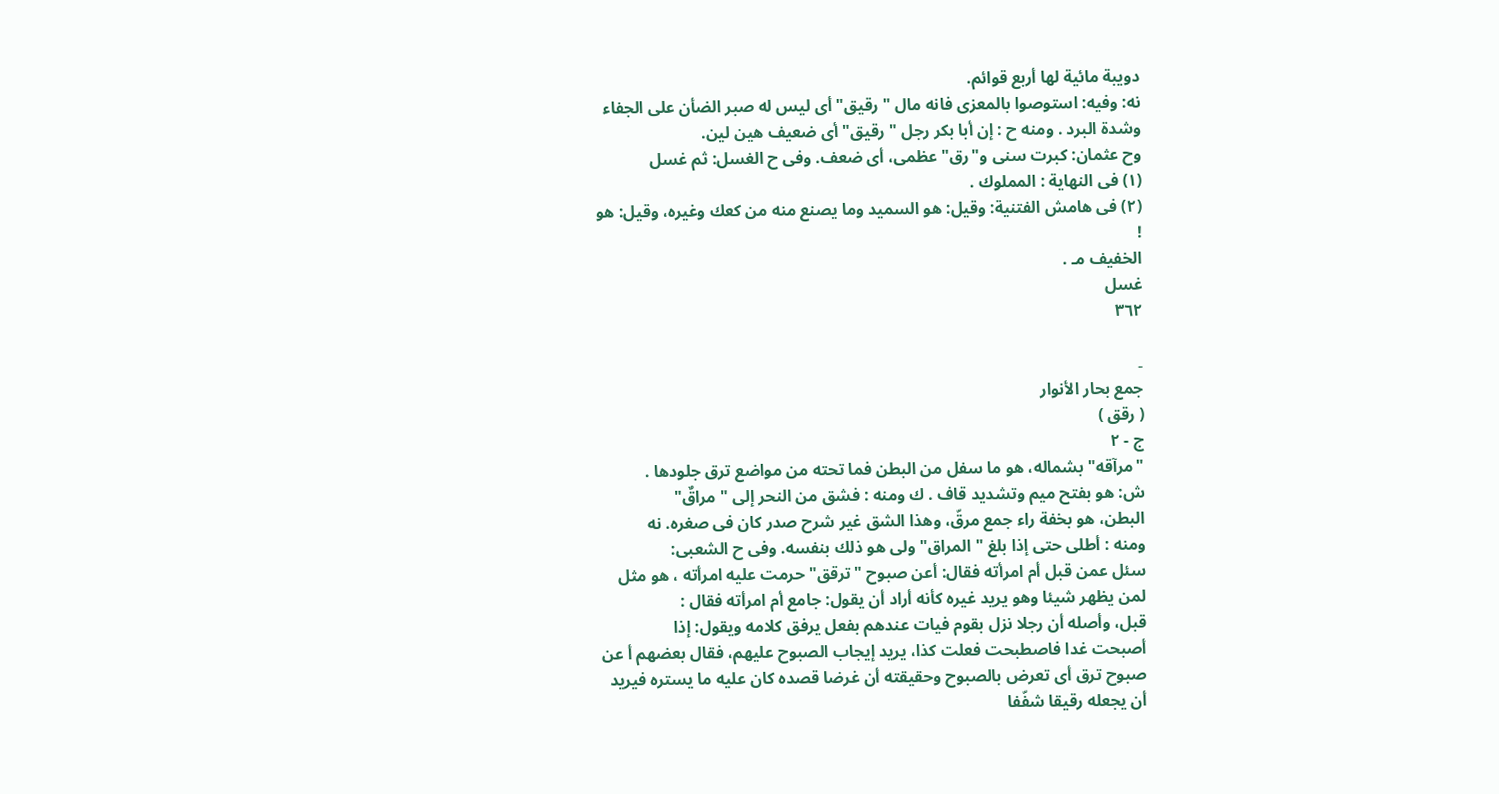دويبة مائية لها أربع قوائم.
نه: وفيه: استوصوا بالمعزى فانه مال " رقيق" أى ليس له صبر الضأن على الجفاء
وشدة البرد . ومنه ح : إن أبا بكر رجل " رقيق" أى ضعيف هين لين.
وح عثمان: كبرت سنى و"رق" عظمى، أى ضعف. وفى ح الغسل: ثم غسل
(١) فى النهاية : المملوك .
(٢) فى هامش الفتنية: وقيل: هو السميد وما يصنع منه من كعك وغيره، وقيل: هو
!
الخفيف مـ .
غسل
٣٦٢

۔
جمع بحار الأنوار
( رقق )
ج - ٢
"مرآقه" بشماله، هو ما سفل من البطن فما تحته من مواضع ترق جلودها .
ش: هو بفتح ميم وتشديد قاف . ك ومنه : فشق من النحر إلى " مراقٌ"
البطن، هو بخفة راء جمع مرقّ، وهذا الشق غير شرح صدر كان فى صغره. نه
ومنه : أطلى حتى إذا بلغ " المراق" ولى هو ذلك بنفسه. وفى ح الشعبى:
سئل عمن قبل أم امرأته فقال: أعن صبوح "ترقق" حرمت عليه امرأته ، هو مثل
لمن يظهر شيئا وهو يريد غيره كأنه أراد أن يقول: جامع أم امرأته فقال :
قبل، وأصله أن رجلا نزل بقوم فيات عندهم بفعل يرفق كلامه ويقول: إذا
أصبحت غدا فاصطبحت فعلت كذا، يريد إيجاب الصبوح عليهم، فقال بعضهم أ عن
صبوح ترق أى تعرض بالصبوح وحقيقته أن غرضا قصده كان عليه ما يستره فيريد
أن يجعله رقيقا شفّفا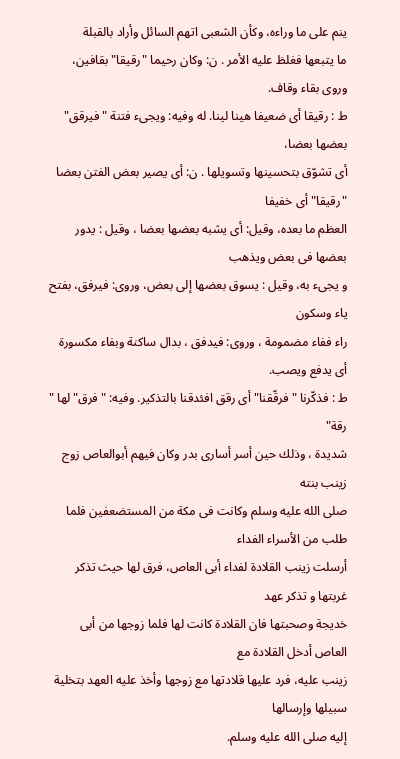ينم على ما وراءه، وكأن الشعبى اتهم السائل وأراد بالقبلة
ما يتبعها فغلظ عليه الأمر . ن: وكان رحيما "رقيقا" بقافين، وروى بقاء وقاف.
ط : رقيقا أى ضعيفا هينا لينا. له وفيه: ويجىء فتنة " فيرقق" بعضها بعضا،
أى تشوّق بتحسينها وتسويلها . ن: أى يصير بعض الفتن بعضا "رقيقا" أى خفيفا
العظم ما بعده، وقيل: أى يشبه بعضها بعضا ، وقيل : يدور بعضها فى بعض ويذهب
و يجىء به، وقيل : يسوق بعضها إلى بعض، وروى: فيرفق، بفتح ياء وسكون
راء ففاء مضمومة ، وروى: فيدفق ، بدال ساكنة وبفاء مكسورة أى يدفع ويصب.
ط : فذكّرنا " فرقّقنا" أى رقق افئدقنا بالتذكير. وفيه: "فرق" لها " رقة"
شديدة ، وذلك حين أسر أسارى بدر وكان فيهم أبوالعاص زوج زينب بنته
صلى الله عليه وسلم وكانت فى مكة من المستضعفين فلما طلب من الأسراء الفداء
أرسلت زينب القلادة لفداء أبى العاص، فرق لها حيث تذكر غربتها و تذكر عهد
خديجة وصحبتها فان القلادة كانت لها فلما زوجها من أبى العاص أدخل القلادة مع
زينب عليه، فرد عليها قلادتها مع زوجها وأخذ عليه العهد بتخلية سبيلها وإرسالها
إليه صلى الله عليه وسلم.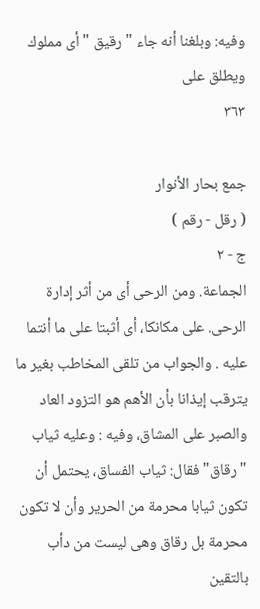وفيه: وبلغنا أنه جاء " رقيق " أى مملوك ويطلق على
٣٦٣

جمع بحار الأنوار
( رقل - رقم )
ج - ٢
الجماعة. ومن الرحى أى من أثر إدارة الرحى. على مكانكا، أى أثبتا على ما أنتما
عليه . والجواب من تلقى المخاطب بغير ما يترقب إيذانا بأن الأهم هو التزود العاد
والصبر على المشاق، وفيه : وعليه ثياب "رقاق" فقال: ثياب الفساق، يحتمل أن
تكون ثيابا محرمة من الحرير وأن لا تكون محرمة بل رقاق وهى ليست من دأب
بالتقين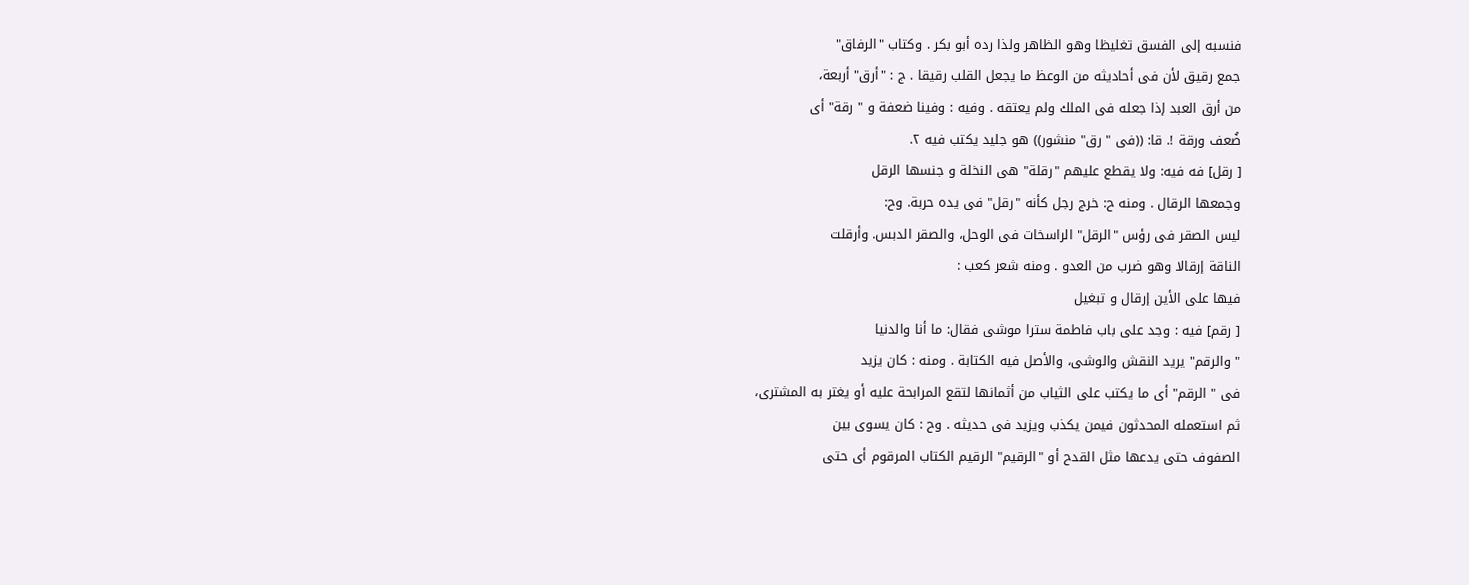فنسبه إلى الفسق تغليظا وهو الظاهر ولذا رده أبو بكر . وكتاب "الرفاق"
جمع رقيق لأن فى أحاديثه من الوعظ ما يجعل القلب رقيقا . ج : "أرق" أربعة،
من أرق العبد إذا جعله فى الملك ولم يعتقه . وفيه : وفينا ضعفة و " رقة" أى
ضُعف ورقة !. قا: ((فى " رق" منشور)) هو جليد يكتب فيه ٢.
[ رقل] فه فيه: ولا يقطع عليهم "رقلة" هى النخلة و جنسها الرقل
وجمعها الرقال . ومنه ح: خرج رجل كأنه "رقل" فى يده حربة. وح:
ليس الصقر فى رؤس "الرقل" الراسخات فى الوحل، والصقر الدبس. وأرقلت
الناقة إرقالا وهو ضرب من العدو . ومنه شعر كعب :
فيها على الأين إرقال و تبغيل
[ رقم] فيه : وجد على باب فاطمة سترا موشى فقال: ما أنا والدنيا
" والرقم" يريد النقش والوشى، والأصل فيه الكتابة . ومنه : كان يزيد
فى " الرقم" أى ما يكتب على الثياب من أثمانها لتقع المرابحة عليه أو يغتر به المشترى،
ثم استعمله المحدثون فيمن يكذب ويزيد فى حديثه . وح : كان يسوى بين
الصفوف حتى يدعها مثل القدح أو "الرقيم" الرقيم الكتاب المرقوم أى حتى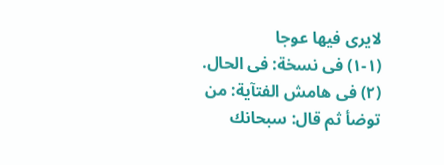لايرى فيها عوجا
(١-١) فى نسخة: فى الحال.
(٢) فى هامش الفتآية: من توضأ ثم قال: سبحانك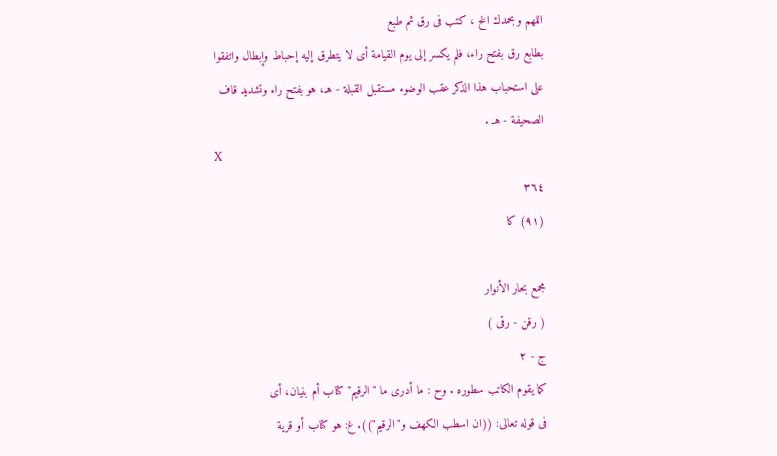اللهم وبحمدك الخ ، كتب فى رق ثم طبع
بطابع رق بفتح راء، فلم يكسر إلى يوم القيامة أى لا يتطرق إليه إحباط وإبطال واتفقوا
على استحباب هذا الذكر عقب الوضوء مستقبل القبلة - هـ، هو بفتح راء وتشديد قاف
الصحيفة - هـ .
X
٣٦٤
(٩١) كا

مجمع بحار الأنوار
( رقن - رقى )
ج - ٢
كما يقوم الكاتب سطوره . وح : ما أدرى ما " الرقيم" كتاب أم بنيان، أى
فى قوله تعالى: ((ان اسطب الكهف و"الرقيم")). غ: هو كتاب أو قرية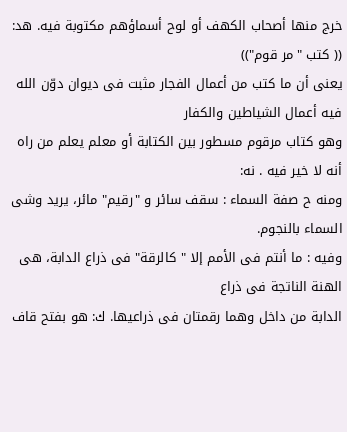خرج منها أصحاب الكهف أو لوح أسماؤهم مكتوبة فيه. هد: (( كتب "مر قوم"))
يعنى أن ما كتب من أعمال الفجار مثبت فى ديوان دوّن الله فيه أعمال الشياطين والكفار
وهو كتاب مرقوم مسطور بين الكتابة أو معلم يعلم من راه أنه لا خير فيه . نه:
ومنه ح صفة السماء : سقف سائر و "رقيم" مائر، يريد وشى السماء بالنجوم.
وفيه : ما أنتم فى الأمم إلا " كالرقة" فى ذراع الدابة، هى الهنة الناتجة فى ذراع
الدابة من داخل وهما رقمتان فى ذراعيها. ك: هو بفتح قاف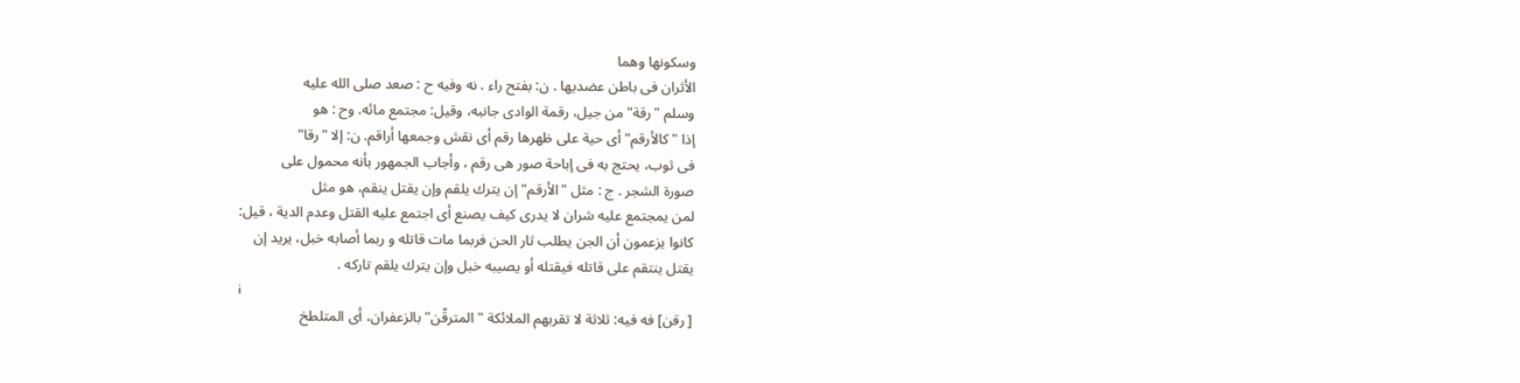وسكونها وهما
الأثران فى باطن عضديها . ن: بفتح راء . نه وفيه ح : صعد صلى الله عليه
وسلم "رقة" من جيل، رقمة الوادى جانبه، وقيل: مجتمع مائه. وح : هو
إذا "كالأرقم" أى حية على ظهرها رقم أى نقش وجمعها أراقم. ن: إلا "رقا"
فى ثوب، يحتج به فى إباحة صور هى رقم ، وأجاب الجمهور بأنه محمول على
صورة الشجر . ج : مثل "الأرقم" إن يترك يلقم وإن يقتل ينقم، هو مثل
لمن يمجتمع عليه شران لا يدرى كيف يصنع أى اجتمع عليه القتل وعدم الدية ، قيل:
کانوا يزعمون أن الجن یطلب ثار الحن فربما مات قاتله و ربما أصابه خبل، یرید إن
يقتل ينتقم على قاتله فيقتله أو يصيبه خبل وإن يترك يلقم تاركه .
i
[ رقن] فه فيه: ثلاثة لا تقربهم الملائكة " المترقّن" بالزعفران، أى المتلطخ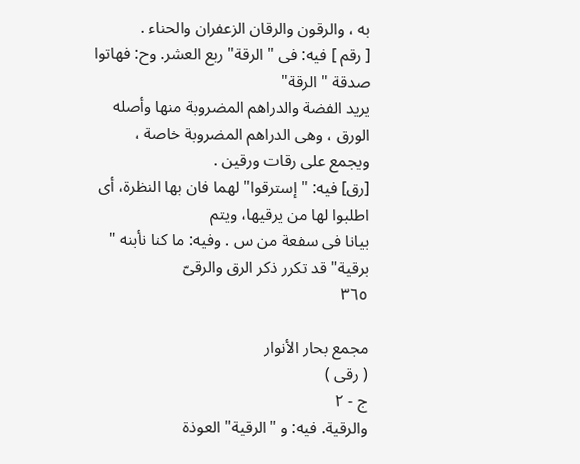به ، والرقون والرقان الزعفران والحناء .
[ رقم ] فيه: فى " الرقة" ربع العشر. وح: فهاتوا صدقة " الرقة"
يريد الفضة والدراهم المضروبة منها وأصله الورق ، وهى الدراهم المضروبة خاصة ،
ويجمع على رقات ورقين .
[رق] فيه: " إسترقوا" لهما فان بها النظرة، أى اطلبوا لها من يرقيها، ويتم
بيانا فى سفعة من س . وفيه: ما كنا نأبنه " برقية" قد تكرر ذكر الرق والرقىّ
٣٦٥

مجمع بحار الأنوار
( رقى )
ج - ٢
والرقية. فيه: و "الرقية" العوذة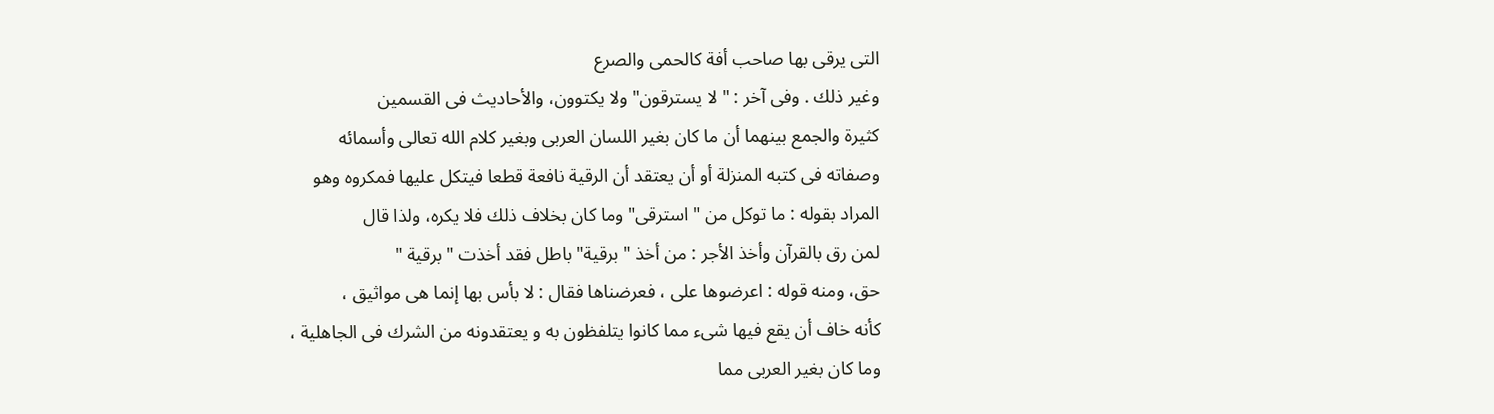التى يرقى بها صاحب أفة كالحمى والصرع
وغير ذلك . وفى آخر : " لا يسترقون" ولا يكتوون، والأحاديث فى القسمين
كثيرة والجمع بينهما أن ما كان بغير اللسان العربى وبغير كلام الله تعالى وأسمائه
وصفاته فى كتبه المنزلة أو أن يعتقد أن الرقية نافعة قطعا فيتكل عليها فمكروه وهو
المراد بقوله : ما توكل من " استرقى" وما كان بخلاف ذلك فلا يكره، ولذا قال
لمن رق بالقرآن وأخذ الأجر : من أخذ " برقية" باطل فقد أخذت " برقية "
حق، ومنه قوله : اعرضوها على ، فعرضناها فقال : لا بأس بها إنما هى مواثيق ،
كأنه خاف أن يقع فيها شىء مما كانوا يتلفظون به و يعتقدونه من الشرك فى الجاهلية ،
وما كان بغير العربى مما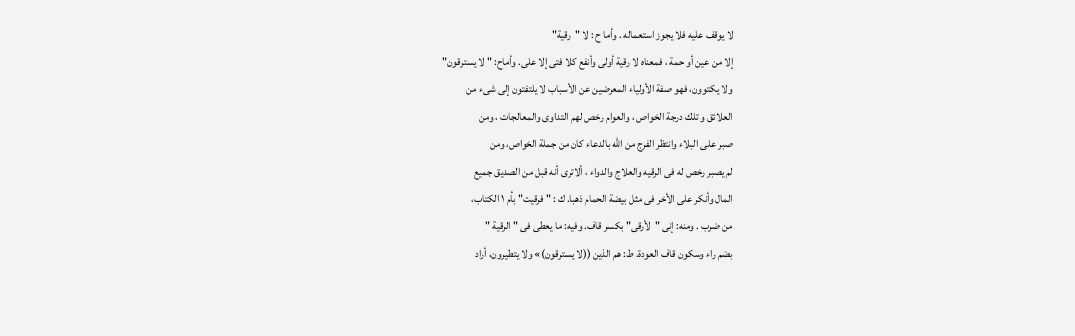لا يوقف عليه فلا يجوز استعماله . وأما ح : لا "رقية"
إلا من عين أو حمة ، فمعناه لا رقية أولى وأنفع كلا فتى إلا على. وأماح: " لا يسترقون"
ولا يكتوون، فهو صفة الأولياء المعرضين عن الأسباب لا يلتفتون إلى شىء من
العلائق و تلك درجة الخواص ، والعوام رخص لهم التداوى والمعالجات ، ومن
صبر على البلاء وانتظر الفرج من اللّه بالدعاء كان من جملة الخواص، ومن
لم يصبر رخص له فى الرقيه والعلاج والدواء ، ألاترى أنه قبل من الصديق جميع
المال وأنكر على الأخر فى مثل بيضة الحمام ذهبا. ك : " فرقيت" بأم ١ الكتاب،
من ضرب . ومنه: إنى "لأرقى" بكسر قاف. وفيه: ما يعطى فى " الرقية "
بضم راء وسكون قاف العودة. ط: هم الذين ((لا يسترقون)» ولا يتطيرون، أراد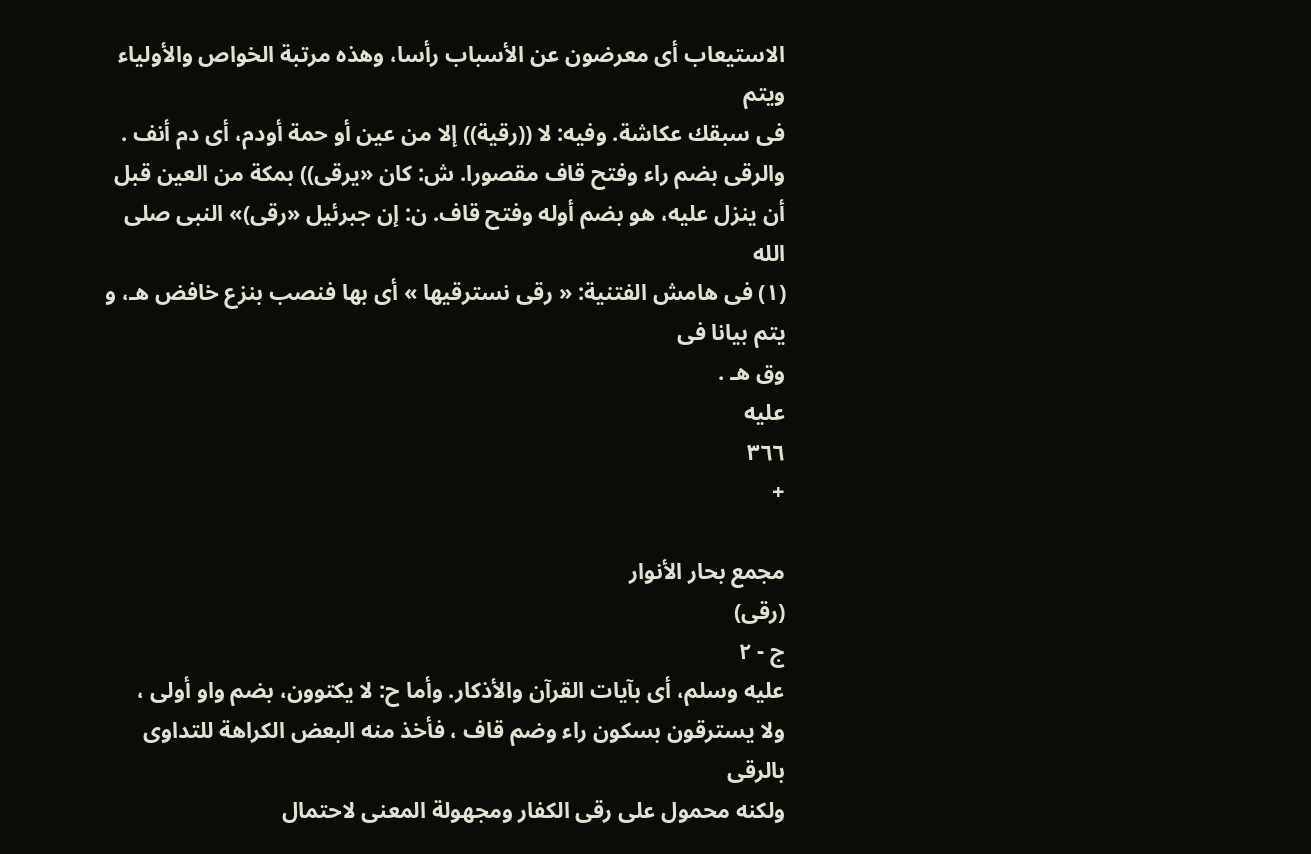الاستيعاب أى معرضون عن الأسباب رأسا، وهذه مرتبة الخواص والأولياء ويتم
فى سبقك عكاشة. وفيه: لا ((رقية)) إلا من عين أو حمة أودم، أى دم أنف .
والرقى بضم راء وفتح قاف مقصورا. ش: كان «يرقى)) بمكة من العين قبل
أن ينزل عليه، هو بضم أوله وفتح قاف. ن: إن جبرئيل «رقى)» النبى صلى الله
(١) فى هامش الفتنية: « رقی نسترقیھا » أی بها فنصب بنزع خافض هـ، و يتم بیانا فى
وق هـ .
عليه
٣٦٦
+

مجمع بحار الأنوار
(رقی)
ج - ٢
عليه وسلم، أى بآيات القرآن والأذكار. وأما ح: لا يكتوون، بضم واو أولى ،
ولا يسترقون بسكون راء وضم قاف ، فأخذ منه البعض الكراهة للتداوى بالرقى
ولكنه محمول على رقى الكفار ومجهولة المعنى لاحتمال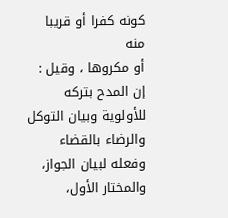كونه كفرا أو قريبا منه
أو مكروها ، وقيل : إن المدح بتركه للأولوية وبيان التوكل والرضاء بالقضاء
وفعله لبيان الجواز، والمختار الأول،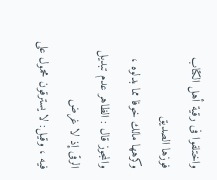واختلفوا فى رقية أهل الكتاب فوزها الصديق
وكرهها مالك خوفا مما بدلوه ، والمجوز قال : الظاهر عدم تبديل الرقى إذ لا غرض
فيه ، وقيل: لا يسترقون محمول على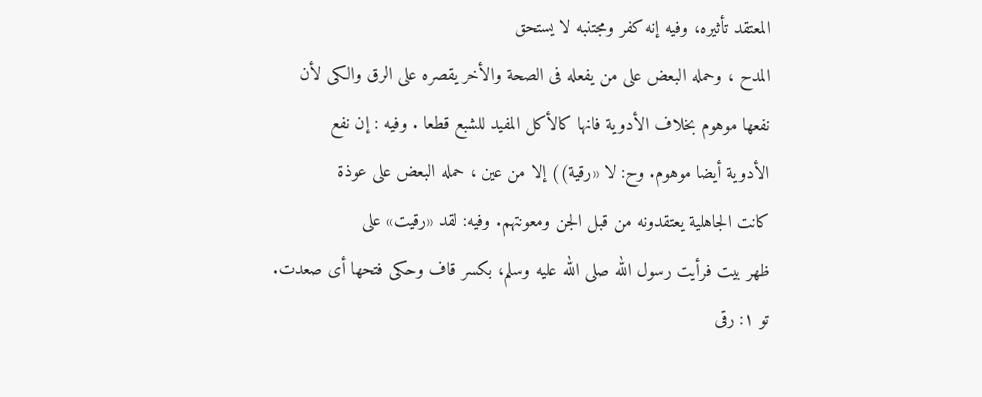المعتقد تأثيره، وفيه إنه كفر ومجتنبه لا يستحق
المدح ، وحمله البعض على من يفعله فى الصحة والأخر يقصره على الرق والكى لأن
نفعها موهوم بخلاف الأدوية فانها كالأكل المفيد للشبع قطعا . وفيه : إن نفع
الأدوية أيضا موهوم. وح: لا «رقية)) إلا من عين ، حمله البعض على عوذة
كانت الجاهلية يعتقدونه من قبل الجن ومعونتهم. وفيه: لقد «رقيت» على
ظهر بيت فرأيت رسول الله صلى الله عليه وسلم، بكسر قاف وحكى فتحها أى صعدت.
تو ١: رقى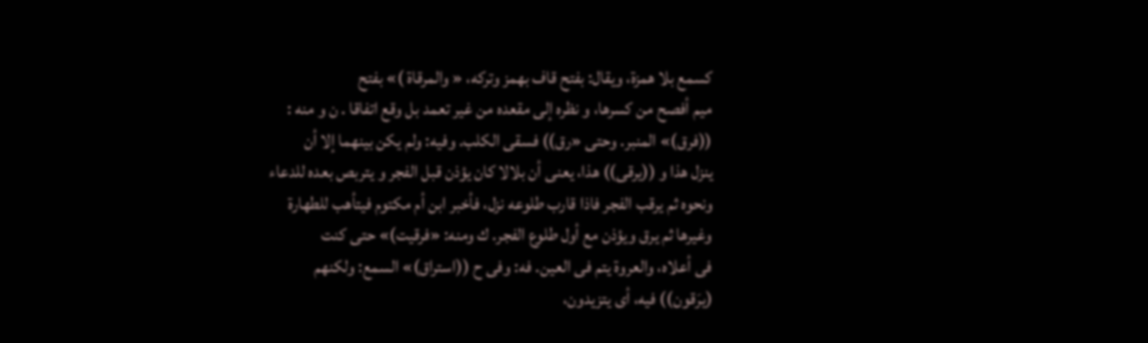كسمع بلا همزة، ويقال: بفتح قاف بهمز وتركه، « والمرقاة )» بفتح
ميم أفصح من كسرها، و نظره إلى مقعده من غير تعمد بل وقع اتفاقا . ن و منه :
((فرق)» المنبر. وحتى «رق)) فسقى الكلب. وفيه: ولم يكن بينهما إلا أن
ينزل هذا و ((يرقى)) هذا، يعنى أن بلالا كان يؤذن قبل الفجر و يتربص بعده للدعاء
ونحوه ثم يرقب الفجر فاذا قارب طلوعه نزل، فأخبر ابن أم مكتوم فيتأهب للطهارة
وغيرها ثم يرق ويؤذن مع أول طلوع الفجر. ك ومنه: «فرقيت)» حتى كنت
فى أعلاه، والعروة يتم فى العين. فه: وفى ح ((استراق)» السمع: ولكنهم
(يرَقون)) فيه، أى يتزيدون،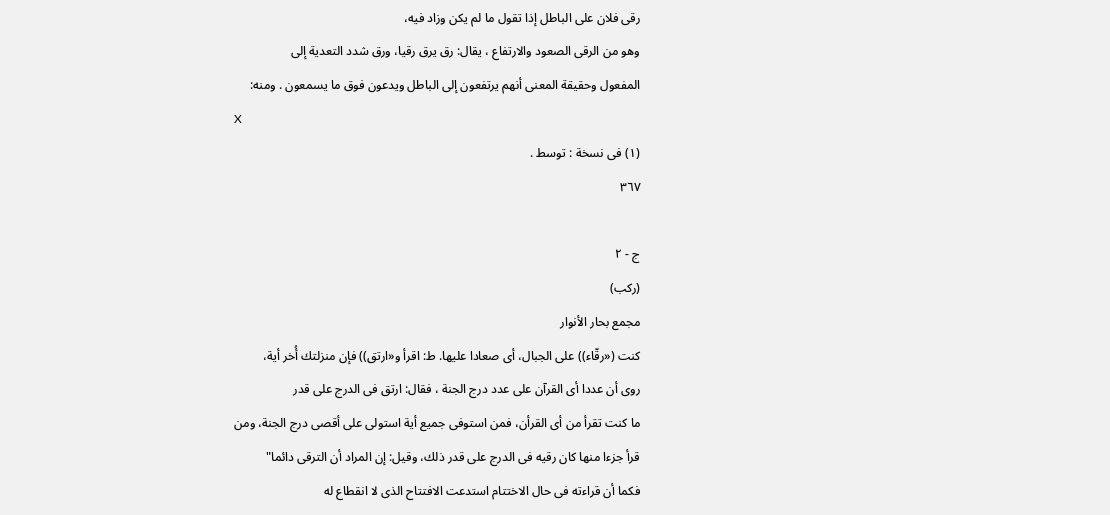رقى فلان على الباطل إذا تقول ما لم يكن وزاد فيه،
وهو من الرقى الصعود والارتفاع ، يقال: رق يرق رقيا، ورق شدد التعدية إلى
المفعول وحقيقة المعنى أنهم يرتفعون إلى الباطل ويدعون فوق ما يسمعون . ومنه:
X
(١) فى نسخة : توسط .
٣٦٧

ج - ٢
(رکب)
مجمع بحار الأنوار
كنت («رقّاء)) على الجبال، أى صعادا عليها. ط: اقرأ و«ارتق)) فإن منزلتك أُخر أية،
روى أن عددا أى القرآن على عدد درج الجنة ، فقال: ارتق فى الدرج على قدر
ما كنت تقرأ من أى القرأن، فمن استوفى جميع أية استولى على أقصى درج الجنة، ومن
قرأ جزءا منها كان رقيه فى الدرج على قدر ذلك، وقيل: إن المراد أن الترقى دائما"
فكما أن قراءته فى حال الاختتام استدعت الافتتاح الذى لا انقطاع له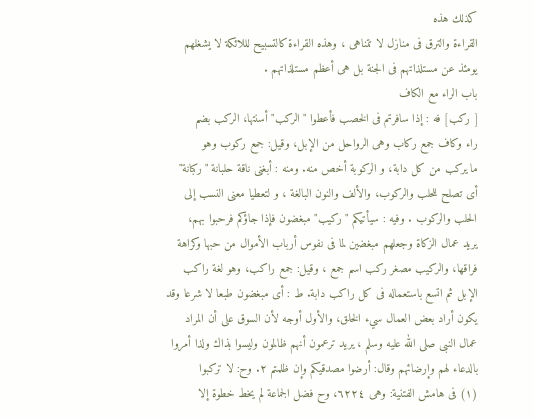كذلك هذه
القراءة والترق فى منازل لا تتناهى ، وهذه القراءة كالتسبيح لللائكة لا يشغلهم
يومئذ عن مستلذاتهم فى الجنة بل هى أعظم مستلذاتهم .
باب الراء مع الكاف
[ ركب] فه : إذا سافرتم فى الخصب فأعطوا "الركب" أسنتها، الركب بضم
راء وكاف جمع ركاب وهى الرواحل من الإبل، وقيل: جمع ركوب وهو
ما يركب من كل دابة، و الركوبة أخص منه. ومنه : أبغنى ناقة حلبانة "ركبانة"
أى تصلح للحلب والركوب، والألف والنون البالغة ، و لتعطيا معنى النسب إلى
الحلب والركوب . وفيه : سيأتيكم "ركيب" مبغضون فإذا جاؤكم فرحبوا بهم،
يريد عمال الزكاة وجعلهم مبغضين لما فى نفوس أرباب الأموال من حبها وكراهة
فراقها، والركيب مصغر ركب اسم جمع ، وقيل: جمع راكب، وهو لغة راكب
الإبل ثم اتسع باستعماله فى كل راكب دابة. ط : أى مبغضون طبعا لا شرعا وقد
يكون أراد بعض العمال سيء الخلق، والأول أوجه لأن السوق على أن المراد
عمال النبى صلى الله عليه وسلم ، يريد ترعمون أنهم ظالمون وليسوا بذاك ولذا أمروا
بالدعاء لهم وإرضائهم وقال: أرضوا مصدقيكم وإن ظلمتم ٢. وح: لا تركبوا
(١) فى هامش الفتنية: وهى ٦٢٢٤، وح فضل الجماعة لم يخط خطوة إلا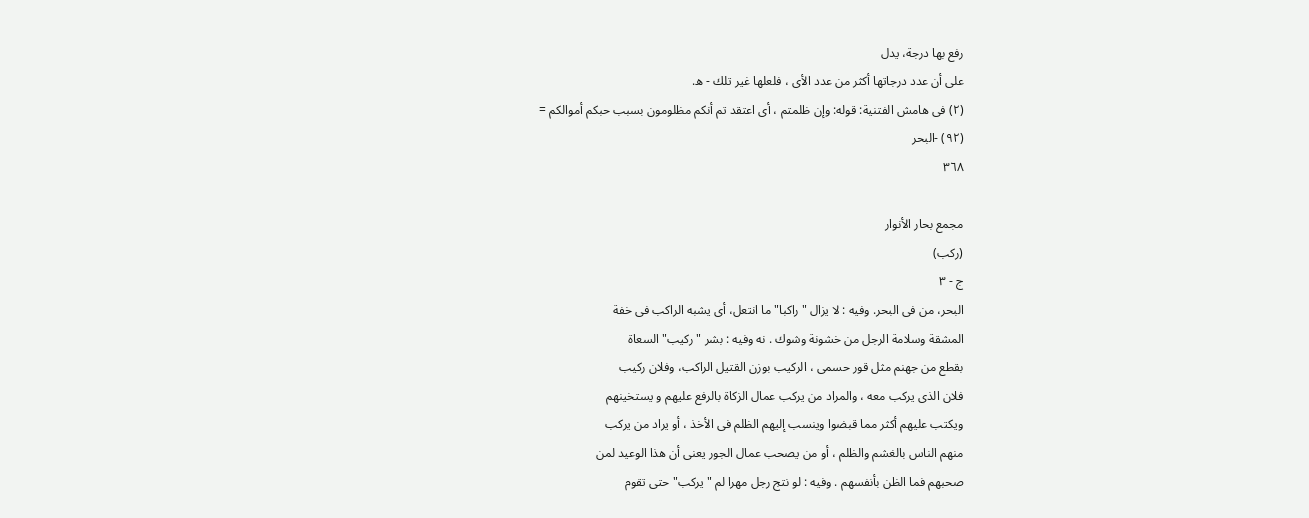رفع بها درجة، يدل
على أن عدد درجاتها أكثر من عدد الأى ، فلعلها غير تلك - ه.
(٢) فى هامش الفتنية: قوله: وإن ظلمتم ، أى اعتقد تم أنكم مظلومون بسبب حبكم أموالكم =
(٩٢) -البحر
٣٦٨

مجمع بحار الأنوار
(ركب)
ج - ٣
البحر، من فى البحر. وفيه : لا يزال "راكبا" ما انتعل، أى يشبه الراكب فى خفة
المشقة وسلامة الرجل من خشونة وشوك . نه وفيه : بشر " ركيب" السعاة
بقطع من جهنم مثل قور حسمى ، الركيب بوزن القتيل الراكب، وفلان ركيب
فلان الذى يركب معه ، والمراد من يركب عمال الزكاة بالرفع عليهم و يستخينهم
ويكتب عليهم أكثر مما قبضوا وينسب إليهم الظلم فى الأخذ ، أو يراد من يركب
منهم الناس بالغشم والظلم ، أو من يصحب عمال الجور يعنى أن هذا الوعيد لمن
صحبهم فما الظن بأنفسهم . وفيه : لو نتج رجل مهرا لم " يركب" حتى تقوم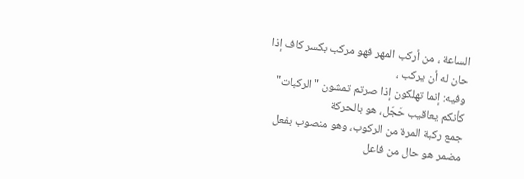الساعة ، من أركب المهر فهو مركب بكسر كاف إذا حان له أن يركب ،
وفيه: إنما تهلكون إذا صرتم تمشون "الركبات" كأنكم يعاقيب حَجّل، هو بالحركة
جمع ركبة المرة من الركوب، وهو منصوب بفعل مضمر هو حال من فاعل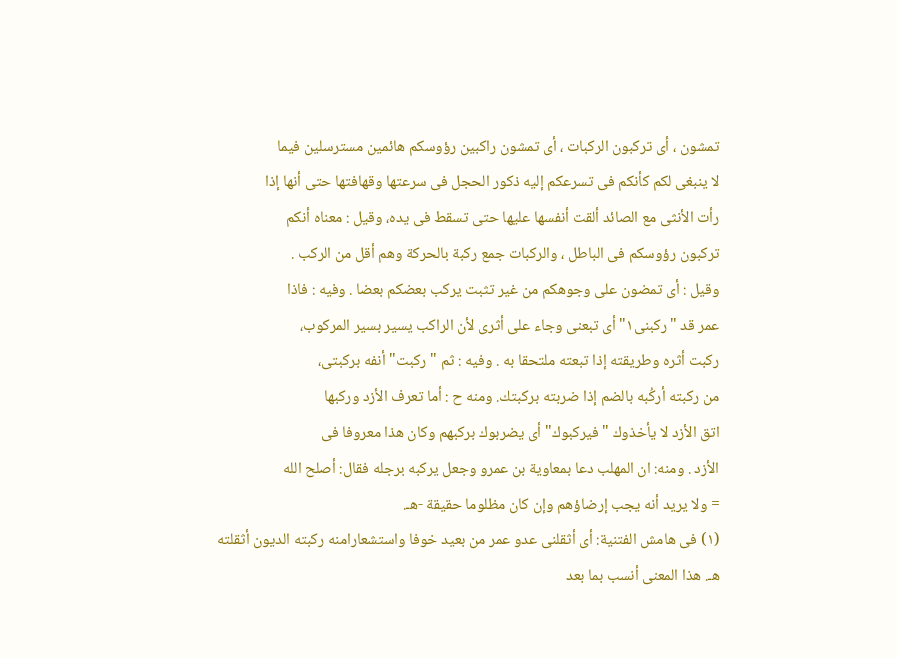تمشون ، أى تركبون الركبات ، أى تمشون راكبين رؤوسكم هائمين مسترسلين فيما
لا ينبغى لكم كأنكم فى تسرعكم إليه ذكور الحجل فى سرعتها وقهافتها حتى أنها إذا
رأت الأنثى مع الصائد ألقت أنفسها عليها حتى تسقط فى يده، وقيل : معناه أنكم
تركبون رؤوسكم فى الباطل ، والركبات جمع ركبة بالحركة وهم أقل من الركب .
وقيل : أى تمضون على وجوهكم من غير تثبت يركب بعضكم بعضا . وفيه : فاذا
عمر قد "ركبنى١" أى تبعنى وجاء على أثرى لأن الراكب يسير بسير المركوب،
ركبت أثره وطريقته إذا تبعته ملتحقا به . وفيه : ثم " ركبت" أنفه بركبتى،
من ركبته أركُبه بالضم إذا ضربته بركبتك. ومنه ح : أما تعرف الأزد وركبها
اتق الأزد لا يأخذوك " فيركبوك" أى يضربوك بركبهم وكان هذا معروفا فى
الأزد . ومنه: ان المهلب دعا بمعاوية بن عمرو وجعل يركبه برجله فقال: أصلح الله
= ولا يريد أنه يجب إرضاؤهم وإن كان مظلوما حقيقة -هـ.
(١) فى هامش الفتنية: أى أثقلنى عدو عمر من بعيد خوفا واستشعارامنه ركبته الديون أثقلته
هـ. هذا المعنى أنسب بما بعد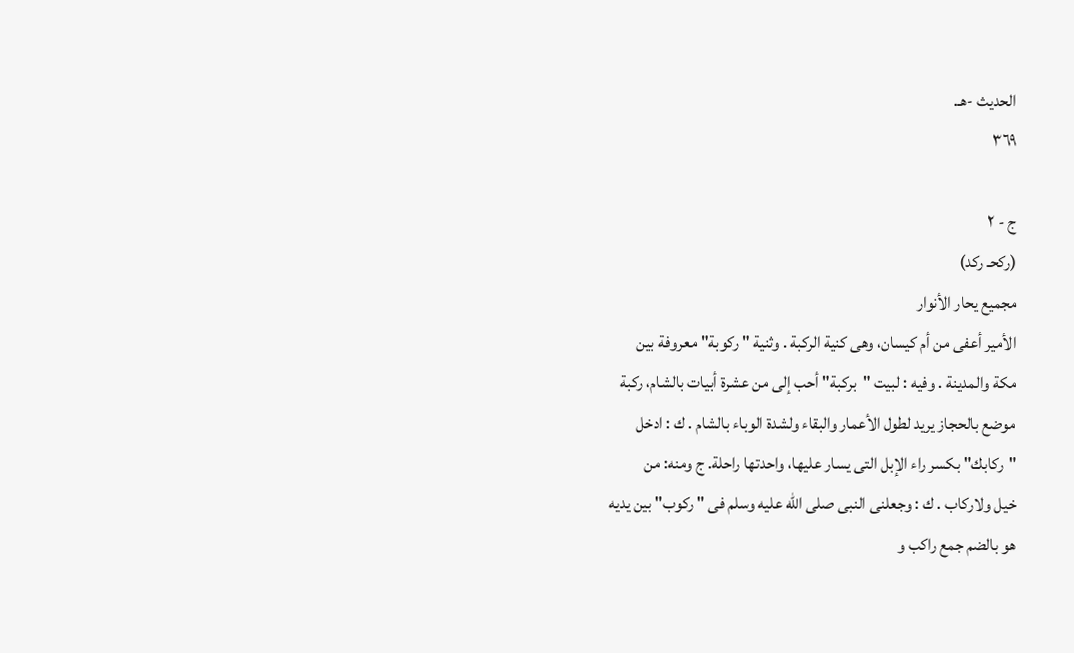الحديث -هـ.
٣٦٩

ج - ٢
(ركحـ ركد)
مجميع يحار الأنوار
الأمير أعفى من أم كيسان، وهى كنية الركبة . وثنية " ركوبة" معروفة بين
مكة والمدينة . وفيه : لبيت "بركبة" أحب إلى من عشرة أبيات بالشام، ركبة
موضع بالحجاز يريد لطول الأعمار والبقاء ولشدة الوباء بالشام . ك : ادخل
"ركابك" بكسر راء الإبل التى يسار عليها، واحدتها راحلة. ج ومنه: من
خيل ولاركاب . ك : وجعلنى النبى صلى الله عليه وسلم فى " ركوب" بين يديه
هو بالضم جمع راكب و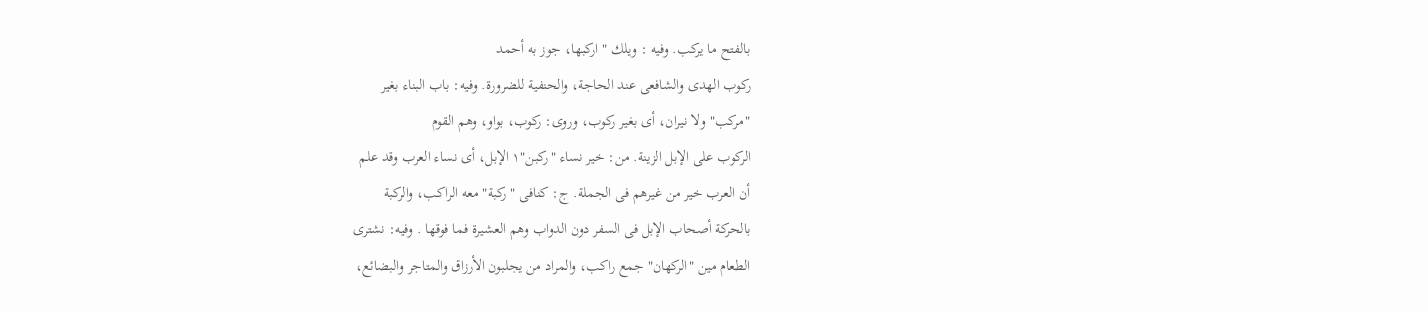بالفتح ما يركب. وفيه : ويلك " اركبها، جوز به أحمد
ركوب الهدى والشافعى عند الحاجة، والحنفية للضرورة. وفيه: باب البناء بغير
"مركب" ولا نيران، أى بغير ركوب، وروى: ركوب، بواو، وهم القوم
الركوب على الإبل الزينة. من: خير نساء "ركبن"١ الإبل، أى نساء العرب وقد علم
أن العرب خير من غيرهم فى الجملة. ج: كنافى " ركبة" معه الراكب، والركبة
بالحركة أصحاب الإبل فى السفر دون الدواب وهم العشيرة فما فوقها . وفيه: نشترى
الطعام مين "الركهان" جمع راكب، والمراد من يجلبون الأرزاق والمتاجر والبضائع،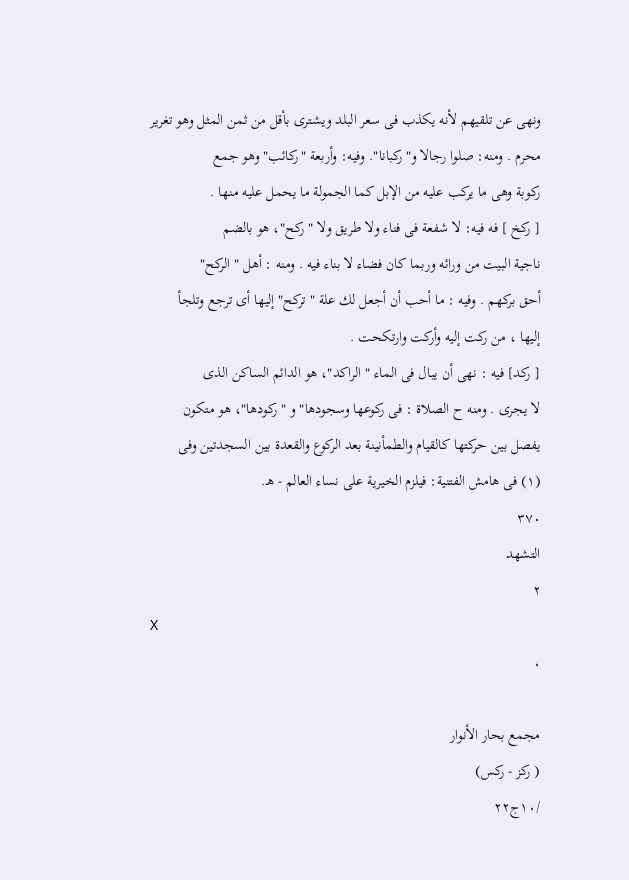ونهى عن تلقيهم لأنه يكذب فى سعر البلد ويشترى بأقل من ثمن المثل وهو تغرير
محرم . ومنه: صلوا رجالا و"ركبانا". وفيه: وأربعة "ركائب" وهو جمع
ركوبة وهى ما يركب عليه من الإبل كما الجمولة ما يحمل عليه منها .
[ ركخ ] فه فيه: لا شفعة فى فناء ولا طريق ولا " ركح"، هو بالضم
ناجية البيت من ورائه وربما كان فضاء لا بناء فيه . ومنه : أهل " الركح"
أحق بركهم . وفيه : ما أحب أن أجعل لك علة " تركح" إليها أى ترجع وتلجأ
إليها ، من ركت إليه وأركت وارتكحت .
[ ركد] فيه : نهى أن يبال فى الماء " الراكد"، هو الدائم الساكن الذى
لا يجرى . ومنه ح الصلاة : فى ركوعها وسجودها" و " ركودها"، هو متكون
يفصل بين حركتها كالقيام والطمأنينة بعد الركوع والقعدة بين السجدتين وفى
(١) فى هامش الفتنية: فيلزم الخيرية على نساء العالم - هـ.
٣٧٠
التشهد
٢
X
٠

مجمع بحار الأنوار
( ركز - ركس)
/١٠ج٢٢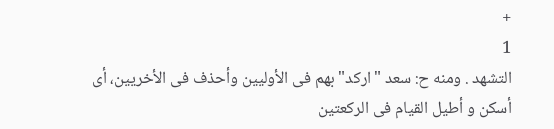+
1
التشهد . ومنه ح: سعد "اركد" بهم فى الأوليين وأحذف فى الأخريين، أى
أسكن و أطيل القيام فى الركعتين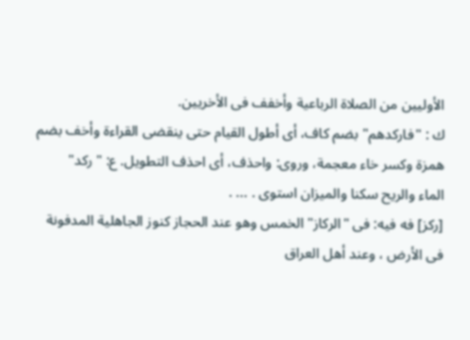الأوليين من الصلاة الرباعية وأخفف فى الأخريين.
ك : "فاركدهم" بضم كاف، أى أطول القيام حتى ينقضى القراءة وأخف بضم
همزة وكسر خاء معجمة، وروى: واحذف، أى احذف التطويل. ع: " ركد"
الماء والريح سكنا والميزان استوى . ... .
[ركز] فه فيه: فى "الركاز" الخمس وهو عند الحجاز كنوز الجاهلية المدفونة
فى الأرض ، وعند أهل العراق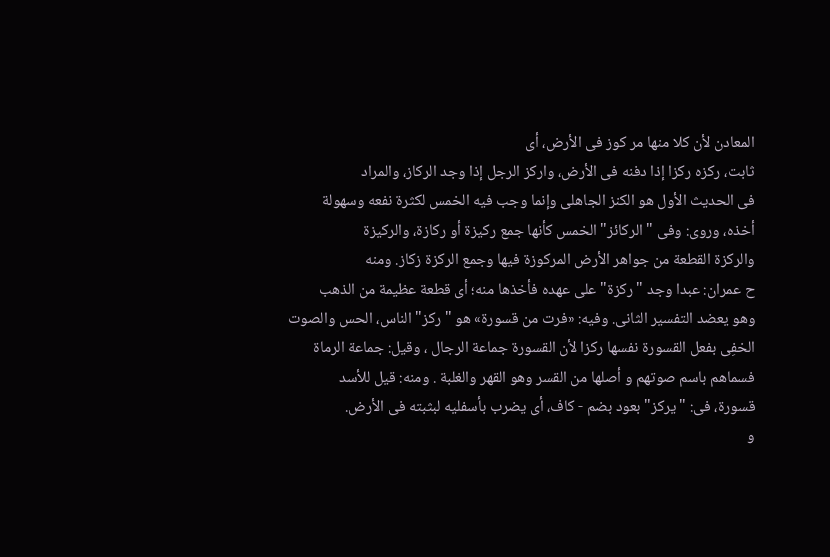المعادن لأن كلا منها مر كوز فى الأرض، أى
ثابت، ركزه ركزا إذا دفنه فى الأرض، واركز الرجل إذا وجد الركاز، والمراد
فى الحديث الأول هو الكنز الجاهلى وإنما وجب فيه الخمس لكثرة نفعه وسهولة
أخذه، وروى: وفى " الركائز" الخمس كأنها جمع ركيزة أو ركازة، والركيزة
والركزة القطعة من جواهر الأرض المركوزة فيها وجمع الركزة زكاز. ومنه
ح عمران: عبدا وجد " ركزة" على عهده فأخذها منه؛ أى قطعة عظيمة من الذهب
وهو يعضد التفسير الثانى. وفيه: «فرت من قسورة» هو "ركز" الناس، الحس والصوت
الخفِى بفعل القسورة نفسها ركزا لأن القسورة جماعة الرجال ، وقيل: جماعة الرماة
فسماهم باسم صوتهم و أصلها من القسر وهو القهر والغلبة . ومنه: قيل للأسد
قسورة، فى: "يركز" بعود بضم - كاف، أى يضرب بأسفليه لبثبته فى الأرض.
و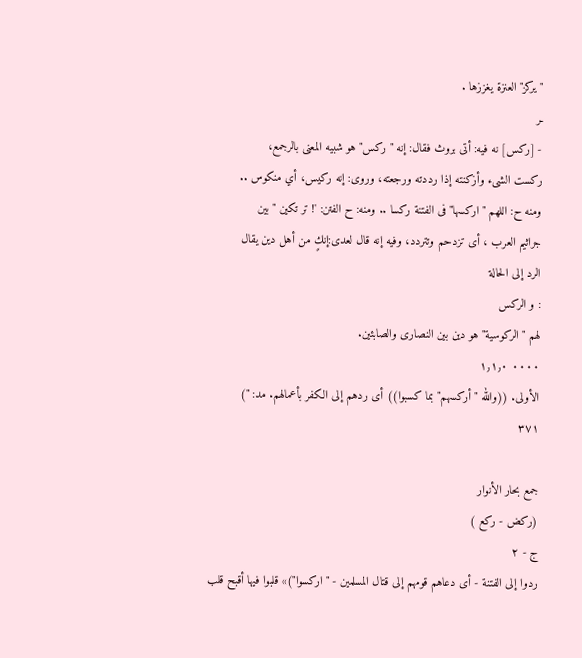"يركز" العنزة يغززها .
ـر
- [ركس] نه فيه: أتى بروث فقال: إنه " ركس" هو شبيه المعنى بالرجمع،
ركست الشىء وأزكنته إذا رددته ورجعته، وروى: إنه ركيس، أي منكوس ..
ومنه ح: اللهم "اركسها" فى الفتنة ركسا .. ومنه: ح الفتن: '! تر تکین " بين
جراثيم العرب ، أى تزدحم وتتردد، وفيه إنه قال لعدى:إنكٍ من أهل دين يقال
الرد إلى الحالة
: و الركس
لهم "الركوسية" هو دين بين النصارى والصابئين.
٠٠٠٠ ١٫١٫٠
الأولى. ((والله " أركسهم" بما كسبوا)) أى ردهم إلى الكفر بأعمالهم. مد: ")
٣٧١

جمع بحار الأنوار
(ركض - ركع )
ج - ٢
ردوا إلى الفتنة - أى دعاهم قومهم إلى قتال المسلمين - "اركسوا")» قلبوا فيها أقبح قلب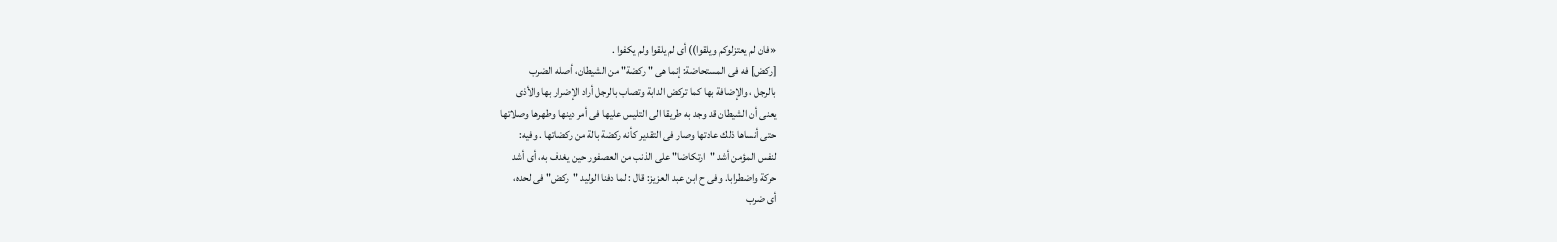«فان لم يعتزلوكم ويلقوا)) أى لم يلقوا ولم يكفوا .
[ركض] فه فى المستحاضة: إنما هى " ركضة" من الشيطان، أصله الضرب
بالرجل ، والإضافة بها كما تركض الدابة وتصاب بالرجل أراد الإضرار بها والأذى
يعنى أن الشيطان قد وجد به طريقا الى التليس عليها فى أمر دينها وطهرها وصلاتها
حتى أنساها ذلك عادتها وصار فى التقدير كأنه ركضة بالة من ركضاتها . وفيه:
لنفس المؤمن أشد "ارتكاضا" على الذنب من العصفور حين يغدف به، أى أشد
حركة واضطرابا. وفى ح ابن عبد العزيز: قال : لما دفنا الوليد "ركض" فى لحدہ،
أى ضرب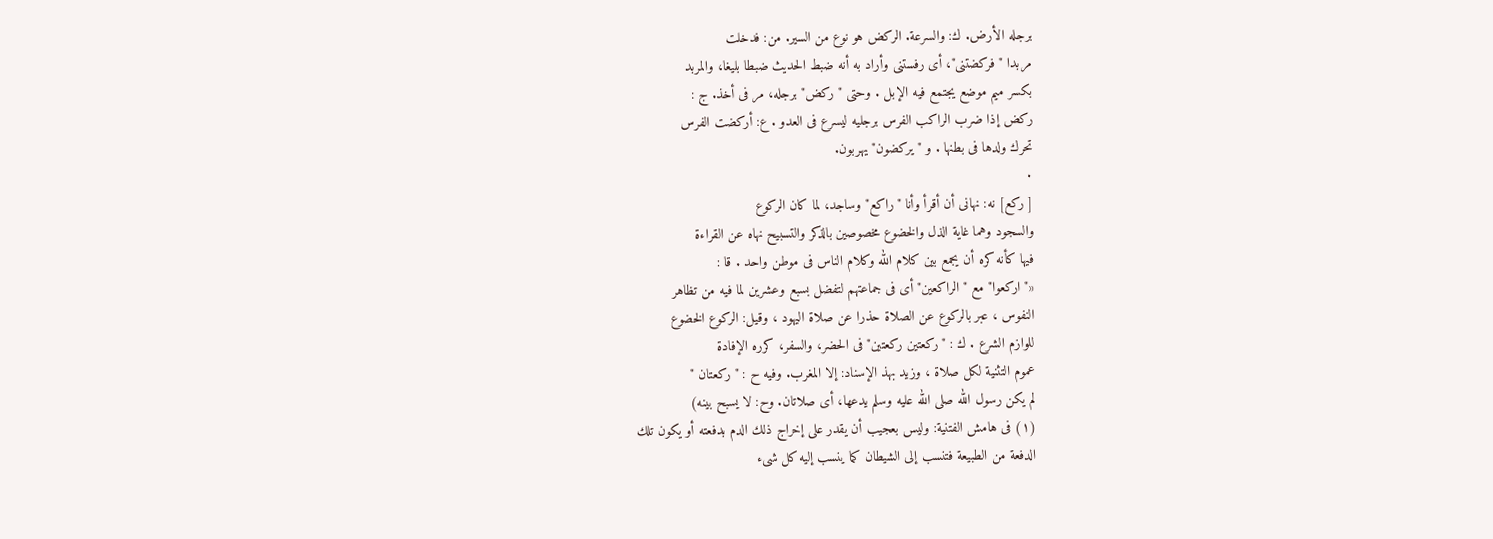برجله الأرض. ك: والسرعة. الركض هو نوع من السير. من: فدخلت
مربدا "فركضتنى"، أى رفستنى وأراد به أنه ضبط الحديث ضبطا بليغا، والمربد
بكسر ميم موضع يجتمع فيه الإبل . وحتى "ركض" برجله، مر فى أخذ. ج :
ركض إذا ضرب الراكب الفرس برجليه ليسرع فى العدو . ع: أركضت الفرس
تحرك ولدها فى بطنها . و "يركضون" يهربون.
٠
[ ركع] نه: نهانى أن أقرأ وأنا "راكع" وساجد، لما كان الركوع
والسجود وهما غاية الذل والخضوع مخصوصين بالذكر والتسبيح نهاه عن القراءة
فيها كأنه كره أن يجمع بين كلام الله وكلام الناس فى موطن واحد . قا :
«"اركعوا" مع "الراكعين" أى فى جماعتهم لتفضل بسبع وعشرين لما فيه من تظاهر
النفوس ، عبر بالركوع عن الصلاة حذرا عن صلاة اليهود ، وقيل: الركوع الخضوع
للوازم الشرع . ك : "ركعتين ركعتين" فى الحضر، والسفر، كرره الإفادة
عموم التثنية لكل صلاة ، وزيد بهذ الإسناد: إلا المغرب. وفيه ح : " ركعتان "
لم يكن رسول الله صلى الله عليه وسلم يدعها، أى صلاتان. وح: لا يسبح بينه)
(١) فى هامش الفتنية: وليس بعجيب أن يقدر على إخراج ذلك الدم بدفعته أو يكون تلك
الدفعة من الطبيعة فتنسب إلى الشيطان کما ینسب إليه کل شیء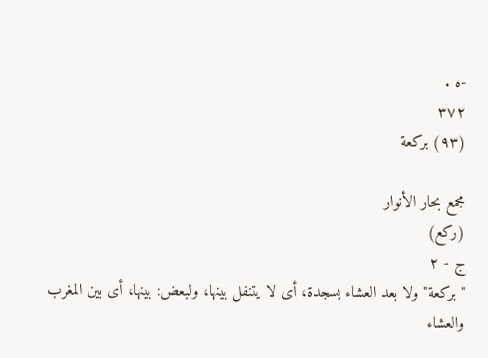-ه .
٣٧٢
(٩٣) بركعة

مجمع بحار الأنوار
(ركع)
ج - ٢
"بركعة" ولا بعد العشاء بسجدة، أى لا يتنفل بينها، ولبعض: بينها، أى بين المغرب
والعشاء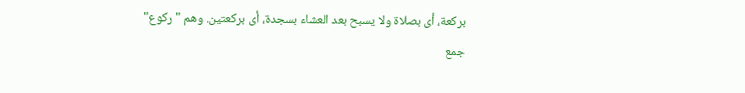بركعة، أى بصلاة ولا يسبح بعد العشاء بسجدة، أى بركعتين. وهم "ركوع"
جمع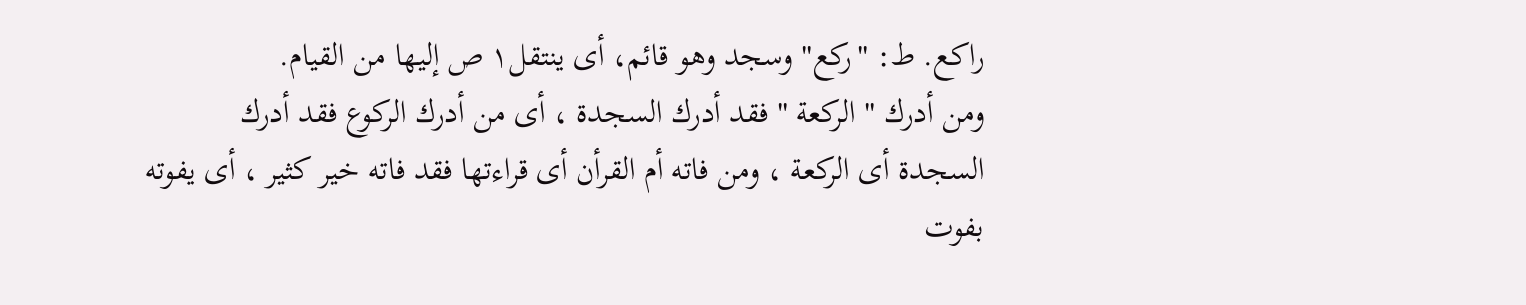راكع. ط: "ركع" وسجد وهو قائم، أى ينتقل١ ص إليها من القيام.
ومن أدرك " الركعة " فقد أدرك السجدة ، أى من أدرك الركوع فقد أدرك
السجدة أى الركعة ، ومن فاته أم القرأن أى قراءتها فقد فاته خير كثير ، أى يفوته
بفوت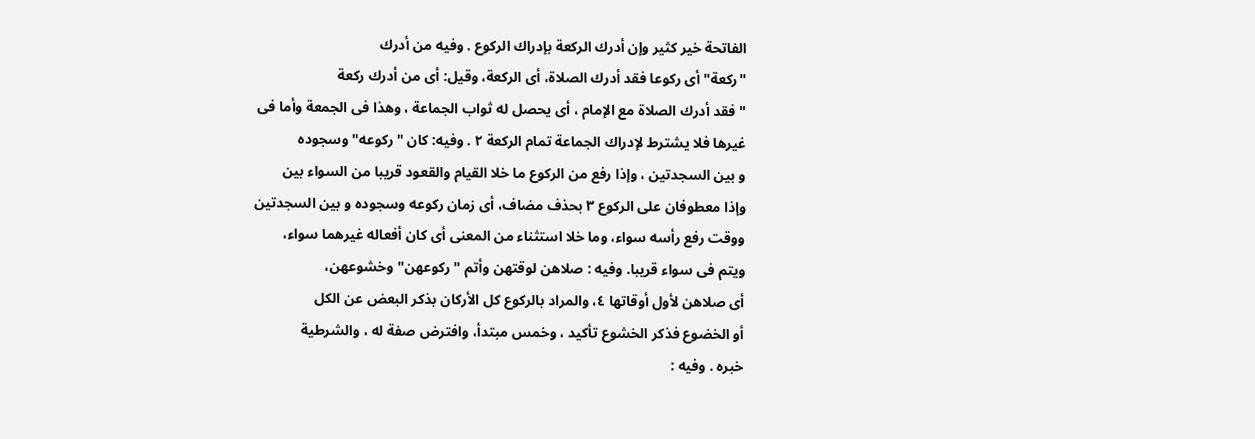الفاتحة خير كثير وإن أدرك الركعة بإدراك الركوع . وفيه من أدرك
"ركعة" أى ركوعا فقد أدرك الصلاة، أى الركعة، وقيل: أى من أدرك ركعة
" فقد أدرك الصلاة مع الإمام ، أى يحصل له ثواب الجماعة ، وهذا فى الجمعة وأما فى
غيرها فلا يشترط لإدراك الجماعة تمام الركعة ٢ . وفيه: كان "ركوعه" وسجوده
و بين السجدتين ، وإذا رفع من الركوع ما خلا القيام والقعود قريبا من السواء بين
وإذا معطوفان على الركوع ٣ بحذف مضاف، أى زمان ركوعه وسجوده و بين السجدتين
ووقت رفع رأسه سواء، وما خلا استثناء من المعنى أى كان أفعاله غيرهما سواء،
ويتم فى سواء قريبا. وفيه : صلاهن لوقتهن وأتم " ركوعهن" وخشوعهن،
أى صلاهن لأول أوقاتها ٤، والمراد بالركوع كل الأركان بذكر البعض عن الكل
أو الخضوع فذكر الخشوع تأكيد ، وخمس مبتدأ، وافترض صفة له ، والشرطية
خبره . وفيه :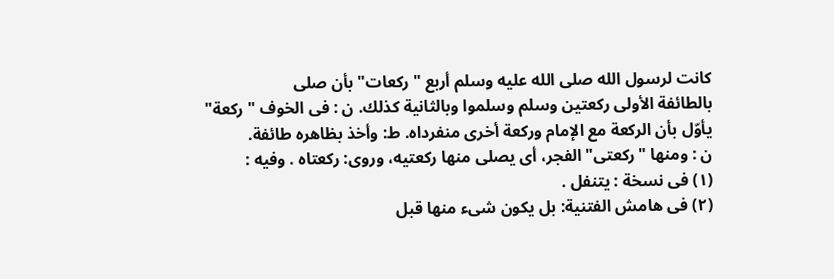كانت لرسول الله صلى الله عليه وسلم أربع " ركعات" بأن صلى
بالطائفة الأولى ركعتين وسلم وسلموا وبالثانية كذلك. ن : فى الخوف " ركعة"
يأوّل بأن الركعة مع الإمام وركعة أخرى منفرداه. ط: وأخذ بظاهره طائفة.
ن : ومنها "ركعتى" الفجر، أى يصلى منها ركعتيه، وروى: ركعتاه . وفيه :
(١) فى نسخة : يتنفل .
(٢) فى هامش الفتنية: بل يكون شىء منها قبل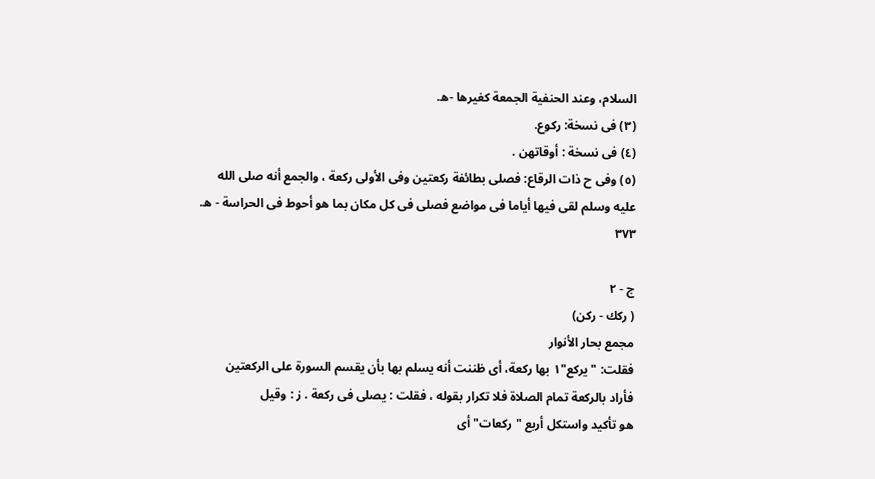السلام، وعند الحنفية الجمعة كغيرها -ه.
(٣) فى نسخة: ركوع.
(٤) فى نسخة : أوقاتهن .
(٥) وفى ح ذات الرقاع: فصلى بطائفة ركعتين وفى الأولى ركعة ، والجمع أنه صلى الله
عليه وسلم لقى فيها أياما فى مواضع فصلى فى كل مكان بما هو أحوط فى الحراسة - ه.
٣٧٣

ج - ٢
( ركك - ركن)
مجمع بحار الأنوار
فقلت: "يركع"١ بها ركعة، أى ظننت أنه يسلم بها بأن يقسم السورة على الركعتين
فأراد بالركعة تمام الصلاة فلا تكرار بقوله ، فقلت : يصلى فى ركعة . ز : وقيل
هو تأكيد واستكل أربع "ركعات" أى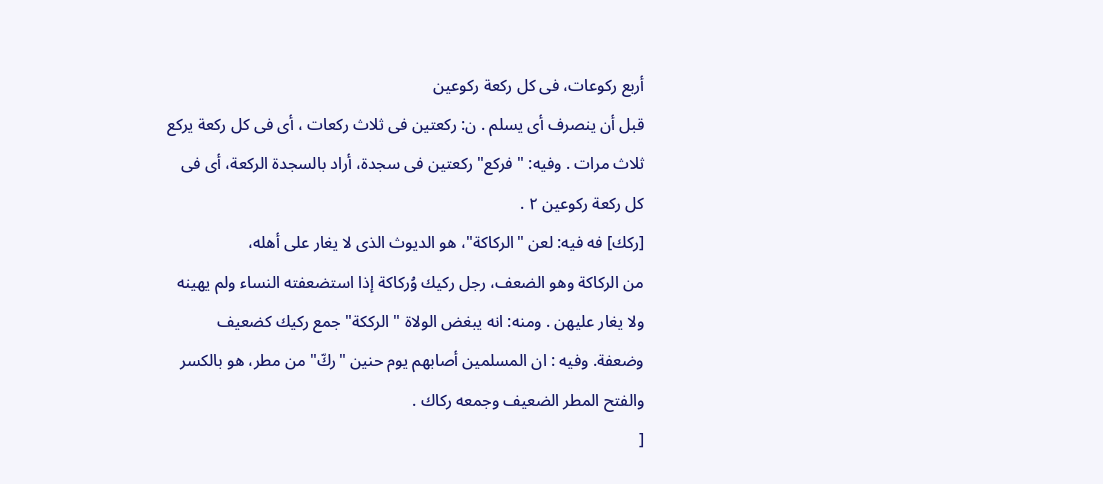أربع ركوعات، فى كل ركعة ركوعين
قبل أن ينصرف أى يسلم . ن: ركعتين فى ثلاث ركعات ، أى فى كل ركعة يركع
ثلاث مرات . وفيه: " فركع" ركعتين فى سجدة، أراد بالسجدة الركعة، أى فى
كل ركعة ركوعين ٢ .
[ركك] فه فيه: لعن "الركاكة"، هو الديوث الذى لا يغار على أهله،
من الركاكة وهو الضعف، رجل ركيك وُركاكة إذا استضعفته النساء ولم يهينه
ولا يغار عليهن . ومنه: انه يبغض الولاة " الرككة" جمع ركيك كضعيف
وضعفة. وفيه : ان المسلمين أصابهم يوم حنين "ركّ" من مطر، هو بالكسر
والفتح المطر الضعيف وجمعه ركاك .
[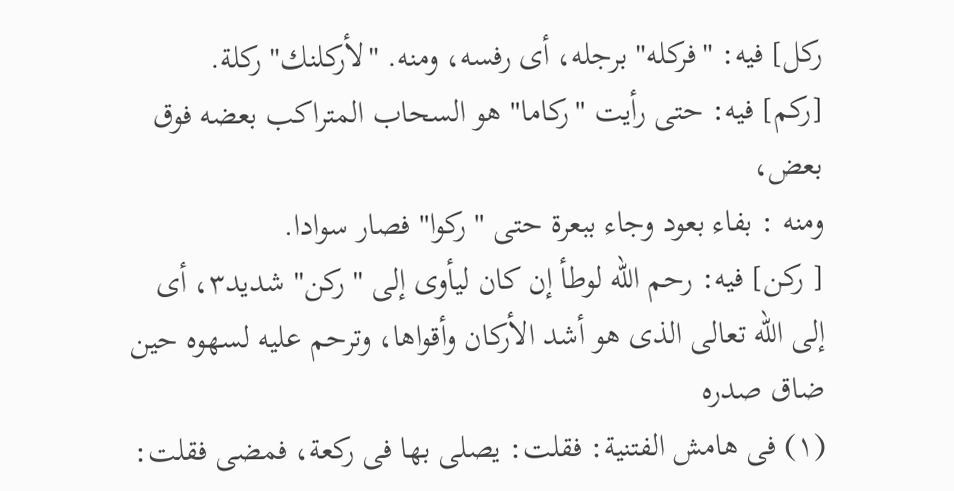ركل] فيه: "فركله" برجله، أى رفسه، ومنه. "لأركلنك" ركلة.
[ركم] فيه: حتى رأيت "ركاما" هو السحاب المتراكب بعضه فوق بعض،
ومنه : بفاء بعود وجاء ببعرة حتى " ركوا" فصار سوادا.
[ ركن] فيه: رحم الله لوطأ إن كان ليأوى إلى " ركن" شديد٣، أى
إلى الله تعالى الذى هو أشد الأركان وأقواها، وترحم عليه لسهوه حين ضاق صدره
(١) فى هامش الفتنية: فقلت: يصلى بها فى ركعة، فمضى فقلت: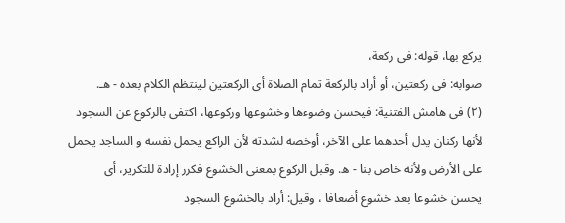يركع بها، قوله: فى ركعة،
صوابه: فى ركعتين، أو أراد بالركعة تمام الصلاة أى الركعتين لينتظم الكلام بعده - هـ.
(٢) فى هامش الفتنية: فيحسن وضوءها وخشوعها وركوعها، اكتفى بالركوع عن السجود
لأنها ركنان يدل أحدهما على الآخر، أوخصه لشدته لأن الراكع يحمل نفسه و الساجد يحمل
على الأرض ولأنه خاص بنا - ه. وقبل الركوع بمعنى الخشوع فكرر إرادة للتكرير، أى
يحسن خشوعا بعد خشوع أضعافا ، وقيل: أراد بالخشوع السجود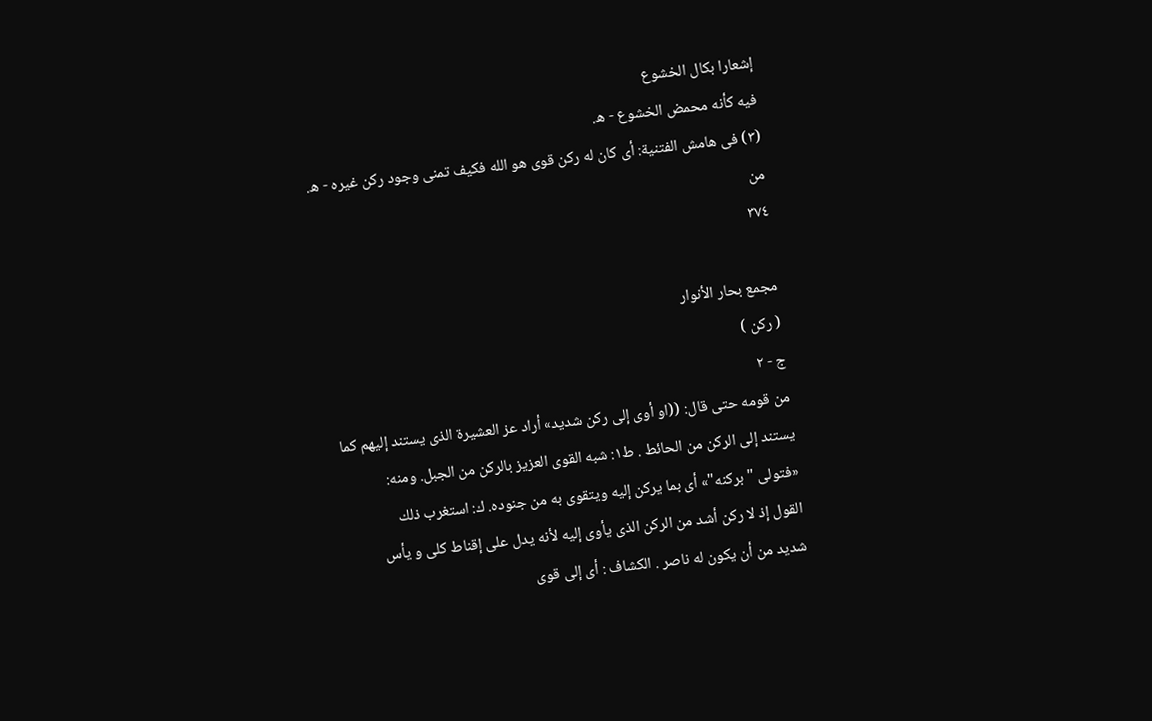إشعارا بكال الخشوع
فيه كأنه محمض الخشوع - ه.
(٣) فى هامش الفتنية: أى كان له ركن قوى هو الله فكيف تمنى وجود ركن غيره - ه.
من
٣٧٤

مجمع بحار الأنوار
( ركن )
ج - ٢
من قومه حتى قال: ((او أوى إلى ركن شديد» أراد عز العشيرة الذى يستند إليهم كما
يستند إلى الركن من الحائط . ط١: شبه القوى العزيز بالركن من الجبل. ومنه:
«فتولى "بركنه"» أى بما يركن إليه ويتقوى به من جنوده. ك: استغرب ذلك
القول إذ لا ركن أشد من الركن الذى يأوى إليه لأنه يدل على إقناط كلى و يأس
شديد من أن يكون له ناصر . الكشاف : أى إلى قوى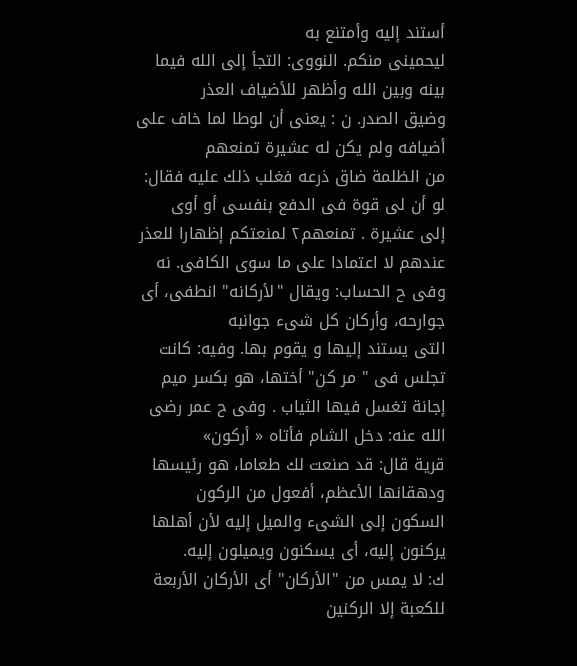أستند إليه وأمتنع به
ليحمينى منكم. النووى: التجأ إلى الله فيما بينه وبين الله وأظهر للأضياف العذر
وضيق الصدر. ن : يعنى أن لوطا لما خاف على أضيافه ولم يكن له عشيرة تمنعهم
من الظلمة ضاق ذرعه فغلب ذلك عليه فقال: لو أن لى قوة فى الدفع بنفسى أو أوى
إلى عشيرة . تمنعهم٢ لمنعتكم إظهارا للعذر عندهم لا اعتمادا على ما سوى الكافى. نه
وفى ح الحساب: ويقال "لأركانه" انطفى، أى جوارحه، وأركان كل شىء جوانبه
التى يستند إليها و يقوم بها. وفيه: كانت تجلس فى " مر كن" أختها، هو بكسر ميم
إجانة تغسل فيها الثياب . وفى ح عمر رضى الله عنه: دخل الشام فأتاه « أركون»
قرية قال: قد صنعت لك طعاما، هو رئيسها ودهقانها الأعظم، أفعول من الركون
السكون إلى الشىء والميل إليه لأن أهلها يركنون إليه، أى يسكنون ويميلون إليه.
ك: لا يمس من "الأركان" أى الأركان الأربعة للكعبة إلا الركنين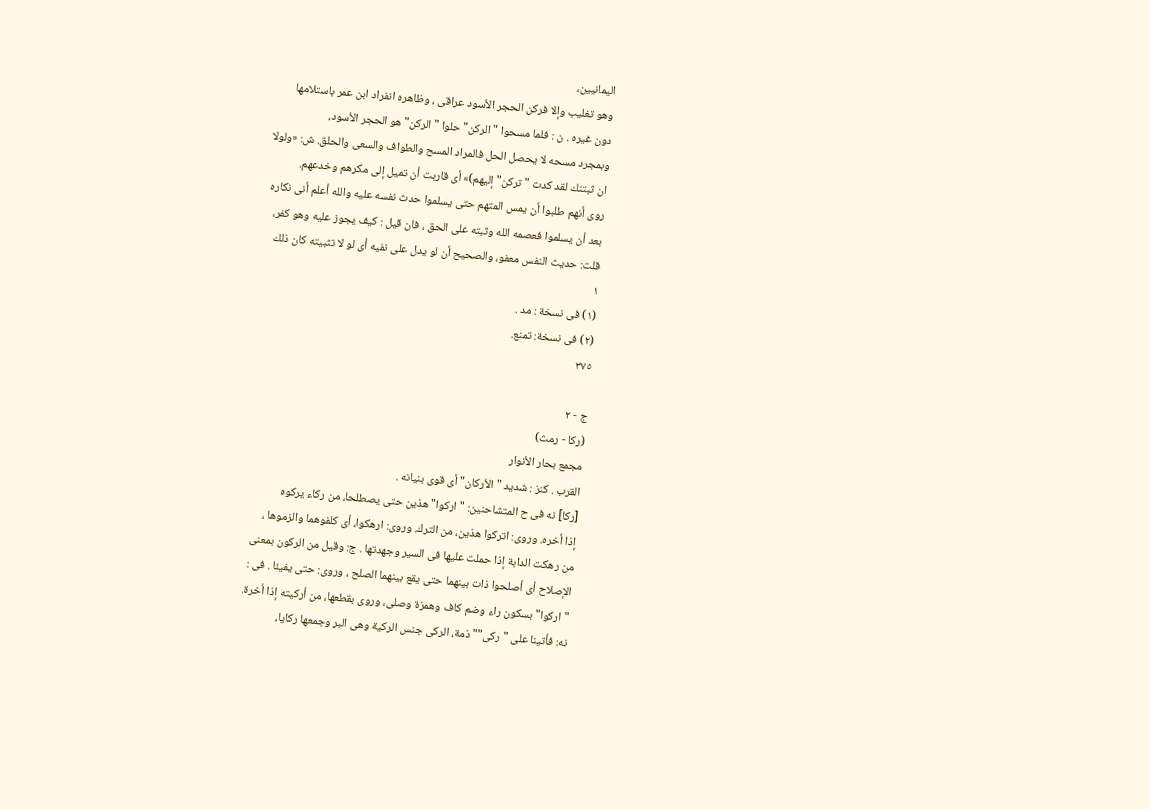اليمانيين،
وهو تغليب وإلا فركن الحجر الأسود عراقى ، وظاهره انفراد ابن عمر باستلامها
دون غيره . ن : فلما مسحوا " الركن" حلوا " الركن" هو الحجر الأسود،
وبمجرد مسحه لا يحصل الحل فالمراد المسح والطواف والسعى والحلق. ش: «ولولا
ان ثبتنك لقد كدت " تركن" إليهم)» أى قاربت أن تميل إلى مكرهم وخدعهم.
روى أنهم طلبوا أن يمس المتهم حتى يسلموا حدث نفسه عليه والله أعلم أنى نكاره
بعد أن يسلموا فعصمه الله وثبته على الحق ، فان قيل : كيف يجوز عليه وهو كفر،
قلت: حديث النفس معفو، والصحيح أن لو يدل على نفيه أى لو لا تثبيته كان ذلك
١
(١) فى نسخة : مد .
(٢) فى نسخة: تمنع.
٣٧٥

ج - ٢
(ركا - رمث)
مجمع بحار الأنوار
القرب . كنز : شديد " الأركان" أى قوى بنيانه .
[ركا] نه فى ح المتشاحنين: "اركوا" هذين حتى يصطلحا، من ركاء يركوه
إذا أخره. وروى: اتركوا هذين، من الترك. وروى: ارهكوا، أى كلفوهما والزموها ،
من رهكت الدابة إذا حملت عليها فى السير وجهدتها . ج: وقيل من الركون بمعنى
الإصلاح أى أصلحوا ذات بينهما حتى يقع بينهما الصلح ، وروى: حتى يفيئا . فى :
"اركوا" بسكون راء وضم كاف وهمزة وصلى، وروى بقطعها، من أركيته إذا أخرة.
نه: فأتينا على " ركى"" ذمة، الركى جنس الركية وهى البر وجمعها ركايا،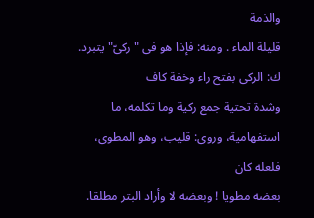والذمة
قليلة الماء . ومنه: فإذا هو فى "ركىّ" يتبرد. ك: الركى بفتح راء وخفة كاف
وشدة تحتية جمع ركية وما تكلمه، ما استفهامية، وروى: قليب، وهو المطوى، فلعله كان
بعضه مطويا ! وبعضه لا وأراد البتر مطلقا.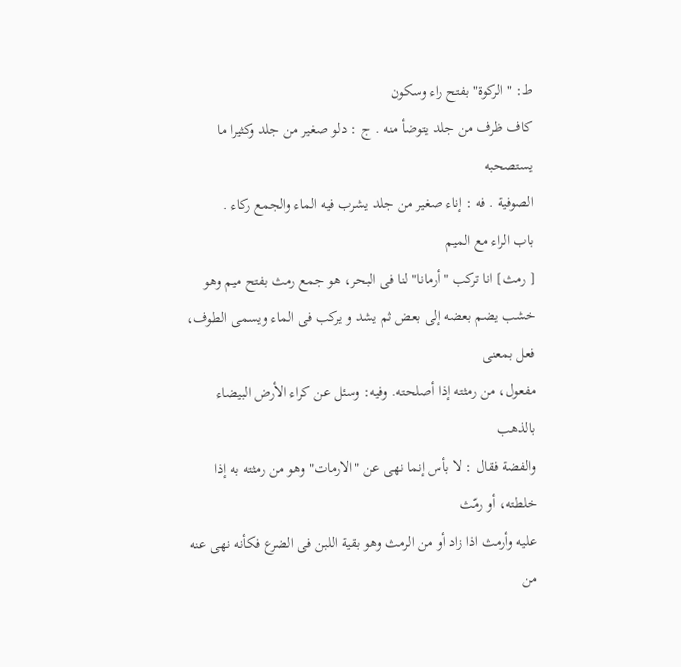ط: " الركوة" بفتح راء وسكون
كاف ظرف من جلد يتوضأ منه . ج : دلو صغير من جلد وكثيرا ما يستصحبه
الصوفية . فه : إناء صغير من جلد يشرب فيه الماء والجمع ركاء .
باب الراء مع الميم
[ رمث] انا تركب "أرمانا" لنا فى البحر، هو جمع رمث بفتح ميم وهو
خشب يضم بعضه إلى بعض ثم يشد و يركب فى الماء ويسمى الطوف، فعل بمعنى
مفعول، من رمثته إذا أصلحته. وفيه: وسئل عن كراء الأرض البيضاء بالذهب
والفضة فقال : لا بأس إنما نهى عن "الارمات" وهو من رمثته به إذا خلطته، أو رمّث
عليه وأرمث اذا زاد أو من الرمث وهو بقية اللبن فى الضرع فكأنه نهى عنه من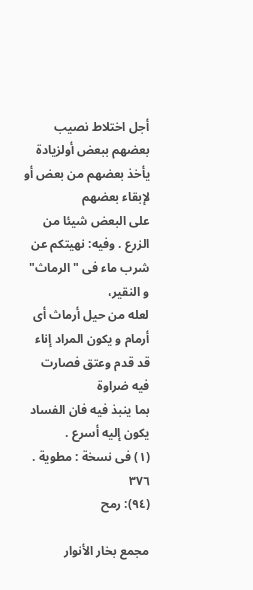أجل اختلاط نصيب بعضهم ببعض أولزيادة يأخذ بعضهم من بعض أو لإبقاء بعضهم
على البعض شيئا من الزرع . وفيه: نهيتكم عن شرب ماء فى " الرماث" و النقير،
لعله من حيل أرماث أى أرمام و يكون المراد إناء قد قدم وعتق فصارت فيه ضراوة
بما ينبذ فيه فان الفساد يكون إليه أسرع .
(١) فى نسخة : مطوية .
٣٧٦
(٩٤): رمح

مجمع بخار الأنوار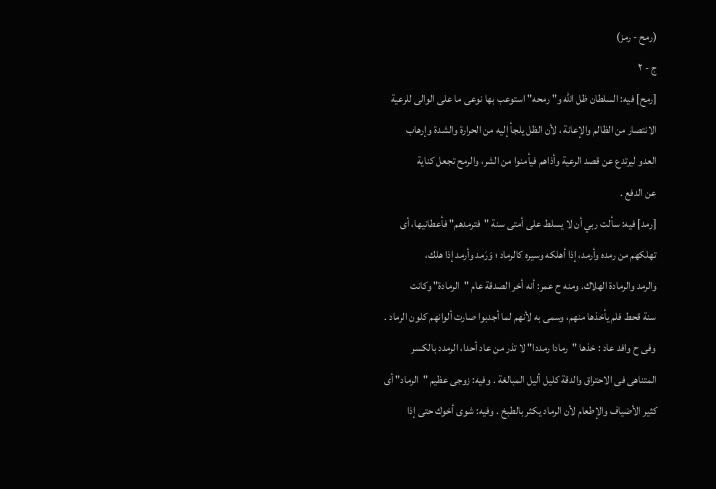(رمح - رمز)
ج - ٢
[رمح] فيه: السلطان ظل الله و" رمحه" استوعب بها نوعى ما على الوالى للرعية
الانتصار من الظالم والإعانة ، لأن الظل يلجأ إليه من الحرارة والشدة وإرهاب
العدو ليرتدع عن قصد الرعية وأذاهم فيأمنوا من الشر، والرمح تجعل كناية
عن الدفع .
[رمد] فيه: سألت ربي أن لا يسلط على أمتى سنة "فترمدهم" فأعطانيها، أى
تهلكهم من رمده وأرمد، إذا أهلكه وسيره كالرماد ؛ وَرَمد وأرمد إذا هلك،
والرمد والرمادة الهلاك. ومنه ح عمر: أنه أخر الصدقة عام "الرمادة" وكانت
سنة قحط فلم يأخذها منهم، وسمى به لأنهم لما أجدبوا صارت ألوانهم كلون الرماد .
وفى ح وافد عاد : خذها "رمادا رمددا" لا تذر من عاد أحدا، الرمدد بالكسر
المتناهى فى الاحتراق والدقة كليل أليل المبالغة . وفيه: زوجى عظيم "الرماد" أى
كثير الأضياف والإطعام لأن الرماد يكثر بالطبخ . وفيه: شوى أخوك حتى إذا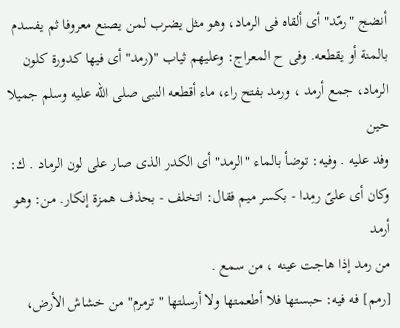أنضج "رمّد" أى ألقاه فى الرماد، وهو مثل يضرب لمن يصنع معروفا ثم يفسدم
بالمنة أو يقطعه. وفى ح المعراج: وعليهم ثياب "(رمد" أى فيها كدورة كلون
الرماد، جمع أرمد ، ورمد بفتح راء، ماء أقطعه النبى صلى الله عليه وسلم جميلا حين
وفد عليه . وفيه: توضأ بالماء "الرمد" أى الكدر الذى صار على لون الرماد . ك:
وكان أى علىّ رمِدا - بكسر ميم فقال: اتخلف - بحذف همزة إنكار. من: وهو أرمد
من رمد إذا هاجت عينه ، من سمع .
[رمم] فه فيه: حبستها فلا أطعمتها ولا أرسلتها " ترمرم" من خشاش الأرض،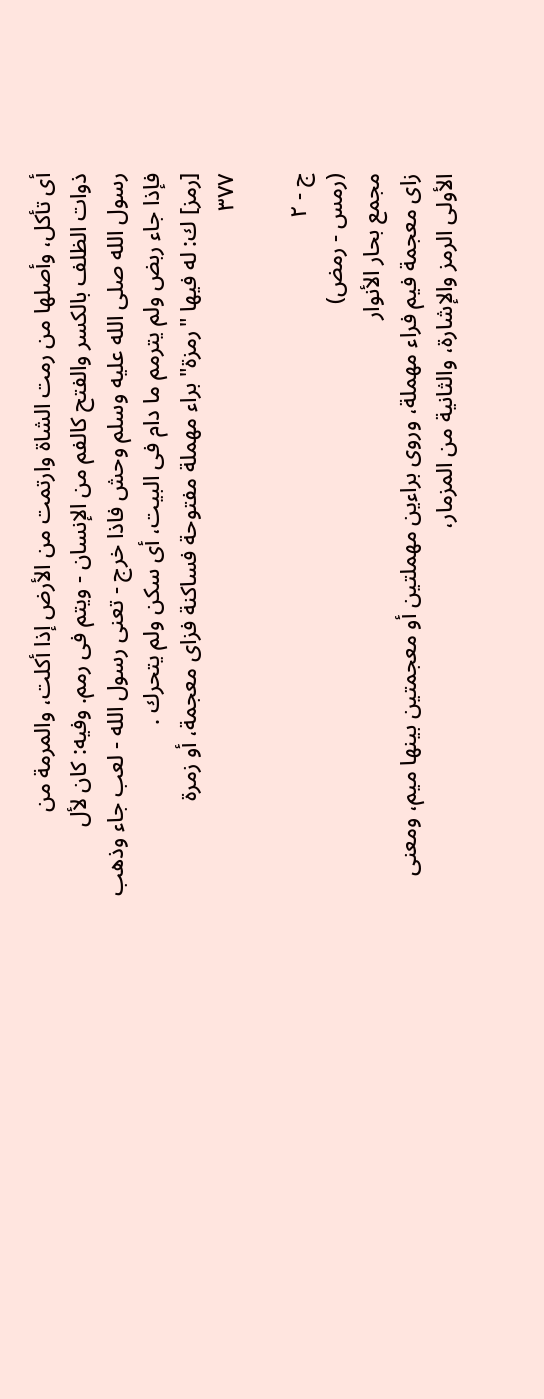أى تأكل، وأصلها من رمت الشاة وارتمت من الأرض إذا أكلت، والمرمة من
ذوات الظلف بالكسر والفتح كالفم من الإنسان - ويتم فى رمم. وفيه: كان لأل
رسول الله صلى الله عليه وسلم وحش فاذا خرج - تعنى رسول الله - لعب جاء وذهب
فإذا جاء ربض ولم يترمم ما دام فى البيت، أى سكن ولم يتحرك .
[رمز] ك: له فيها "رمزة" براء مهملة مفتوحة فساكنة فزاى معجمة، أو زمرة
٣٧٧

ج - ٢
(رمس - رمض)
مجمع بحار الأنوار
زاى معجمة فيم فراء مهملة، وروى براءين مهملتين أو معجمتين بينها ميم، ومعنى
الأولى الرمز والإشارة، والثانية من المزمار،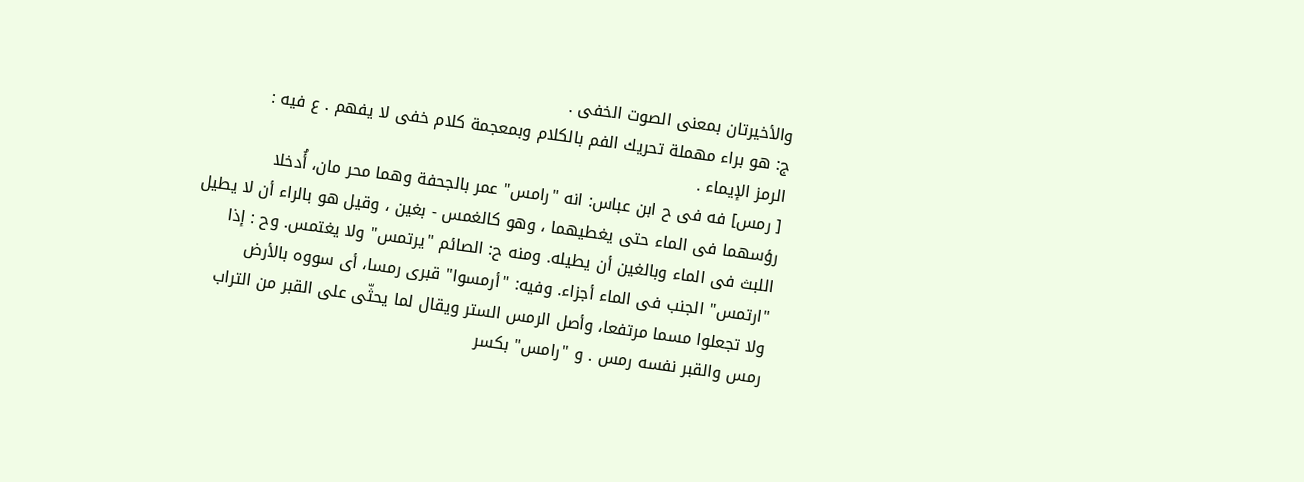والأخيرتان بمعنى الصوت الخفى .
ج: هو براء مهملة تحريك الفم بالكلام وبمعجمة كلام خفى لا يفهم . ع فيه :
الرمز الإيماء .
[ رمس] فه فى ح ابن عباس: انه "رامس" عمر بالجحفة وهما محر مان، أُدخلا
رؤسهما فى الماء حتى يغطيهما ، وهو كالغمس - بغين ، وقيل هو بالراء أن لا يطيل
اللبث فى الماء وبالغين أن يطيله. ومنه ح: الصائم "يرتمس" ولا يغتمس. وح : إذا
"ارتمس" الجنب فى الماء أجزاء. وفيه: "أرمسوا" قبرى رمسا، أى سووه بالأرض
ولا تجعلوا مسما مرتفعا، وأصل الرمس الستر ويقال لما يحثّى على القبر من التراب
رمس والقبر نفسه رمس . و "رامس" بكسر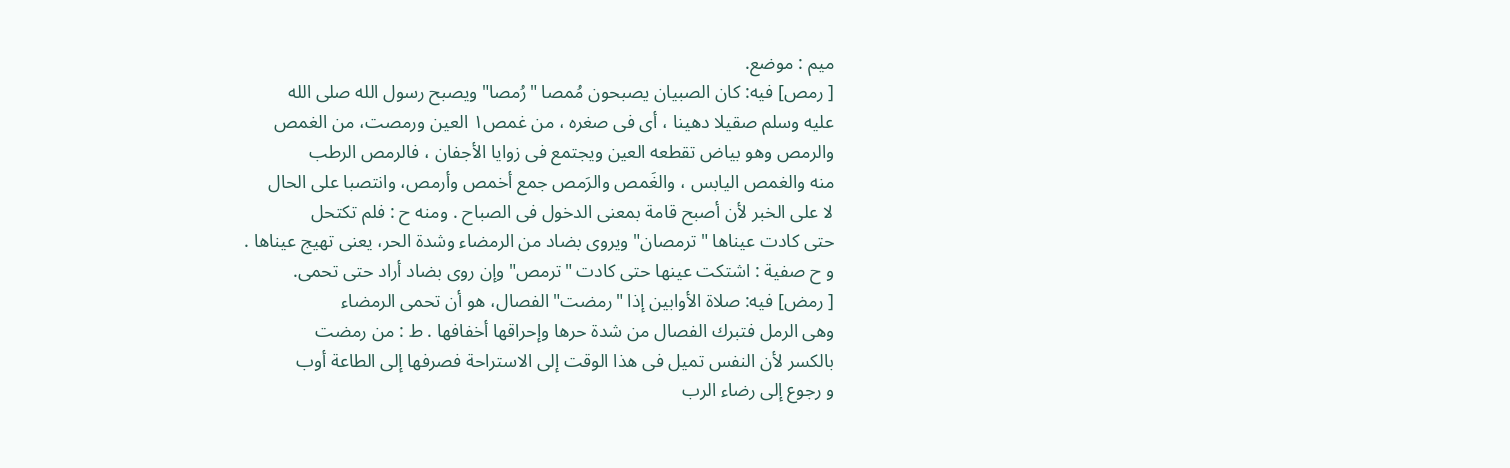ميم : موضع.
[ رمص] فيه: كان الصبيان يصبحون مُمصا "رُمصا" ويصبح رسول الله صلى الله
عليه وسلم صقيلا دهينا ، أى فى صغره ، من غمص١ العين ورمصت، من الغمص
والرمص وهو بياض تقطعه العين ويجتمع فى زوايا الأجفان ، فالرمص الرطب
منه والغمص اليابس ، والغَمص والرَمص جمع أخمص وأرمص، وانتصبا على الحال
لا على الخبر لأن أصبح قامة بمعنى الدخول فى الصباح . ومنه ح : فلم تكتحل
حتى كادت عيناها " ترمصان" ويروى بضاد من الرمضاء وشدة الحر، يعنى تهيج عيناها .
و ح صفية : اشتكت عينها حتى كادت "ترمص" وإن روى بضاد أراد حتى تحمى.
[ رمض] فيه: صلاة الأوابين إذا "رمضت" الفصال، هو أن تحمى الرمضاء
وهى الرمل فتبرك الفصال من شدة حرها وإحراقها أخفافها . ط : من رمضت
بالكسر لأن النفس تميل فى هذا الوقت إلى الاستراحة فصرفها إلى الطاعة أوب
و رجوع إلى رضاء الرب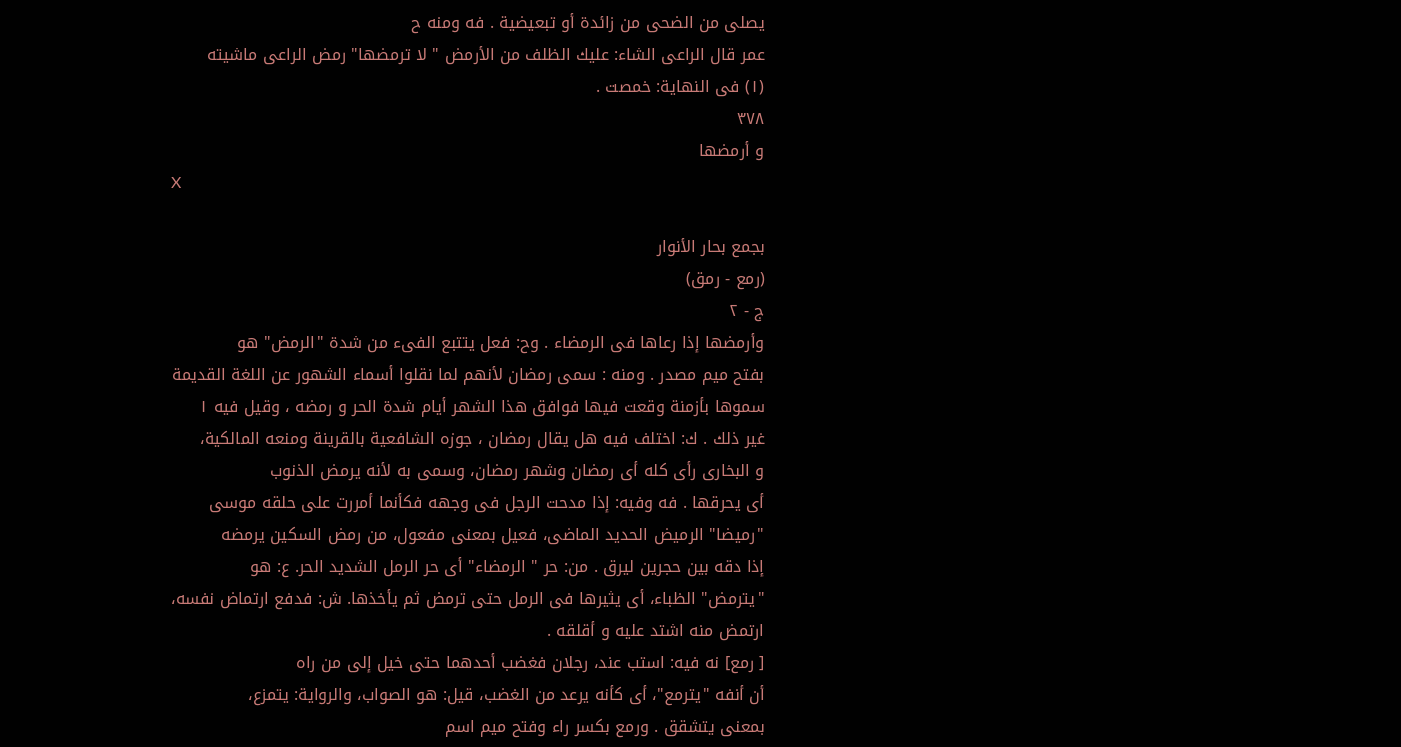يصلى من الضحى من زائدة أو تبعيضية . فه ومنه ح
عمر قال الراعى الشاء: عليك الظلف من الأرمض " لا ترمضها" رمض الراعى ماشيته
(١) فى النهاية: خمصت .
٣٧٨
و أرمضها
X

بجمع بحار الأنوار
(رمع - رمق)
ج - ٢
وأرمضها إذا رعاها فى الرمضاء . وح: فعل يتتبع الفىء من شدة "الرمض" هو
بفتح ميم مصدر . ومنه : سمى رمضان لأنهم لما نقلوا أسماء الشهور عن اللغة القديمة
سموها بأزمنة وقعت فيها فوافق هذا الشهر أيام شدة الحر و رمضه ، وقيل فيه ١
غير ذلك . ك: اختلف فيه هل يقال رمضان ، جوزه الشافعية بالقرينة ومنعه المالكية،
و البخارى رأى كله أى رمضان وشهر رمضان، وسمى به لأنه يرمض الذنوب
أى يحرقها . فه وفيه: إذا مدحت الرجل فى وجهه فكأنما أمررت على حلقه موسى
"رميضا" الرميض الحديد الماضى، فعيل بمعنى مفعول، من رمض السكين يرمضه
إذا دقه بين حجرين ليرق . من: حر " الرمضاء" أى حر الرمل الشديد الحر. ع: هو
"يترمض" الظباء، أى يثيرها فى الرمل حتى ترمض ثم يأخذها. ش: فدفع ارتماض نفسه،
ارتمض منه اشتد عليه و أقلقه .
[ رمع] نه فيه: استب عند، رجلان فغضب أحدهما حتى خيل إلى من راه
أن أنفه "يترمع"، أى كأنه يرعد من الغضب، قيل: هو الصواب، والرواية: يتمزع،
بمعنى يتشقق . ورمع بكسر راء وفتح ميم اسم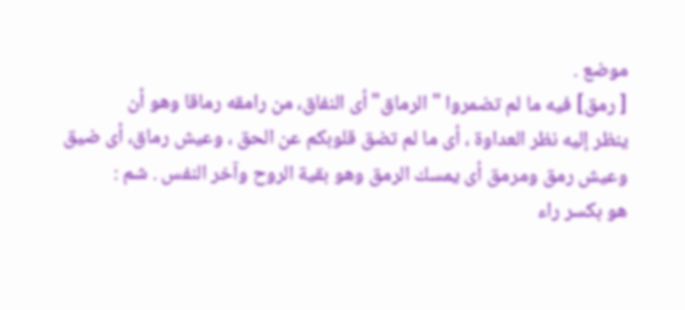موضع .
[ رمق] فيه ما لم تضمروا " الرماق" أى النفاق، من رامقه رماقا وهو أن
ينظر إليه نظر العداوة ، أى ما لم تضق قلوبكم عن الحق ، وعيش رماق، أى ضيق
وعيش رمق ومرمق أى يمسك الرمق وهو بقية الروح وآخر النفس . شم :
هو بكسر راء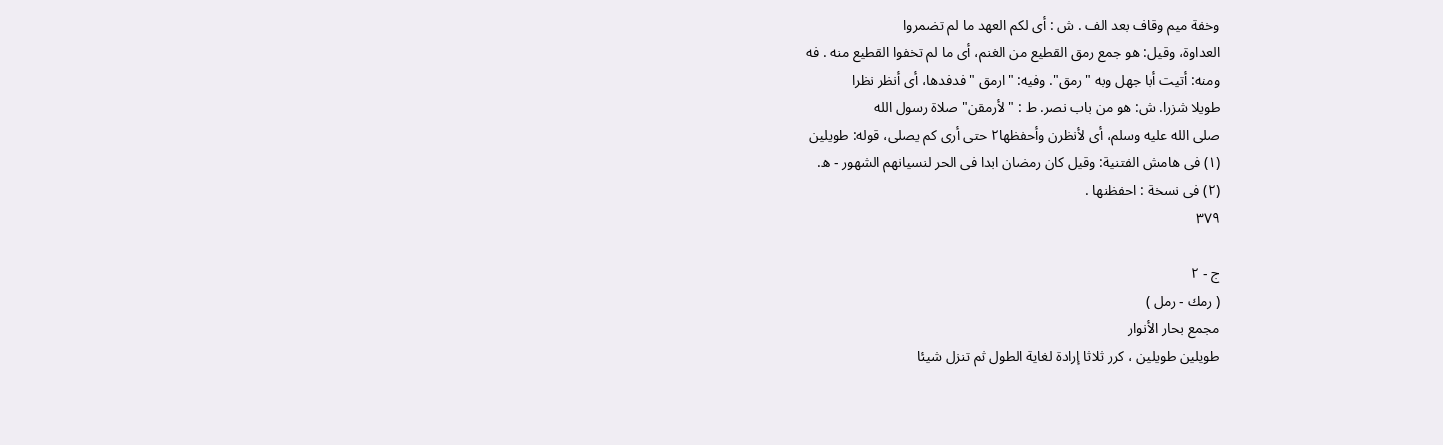وخفة ميم وقاف بعد الف . ش : أى لكم العهد ما لم تضمروا
العداوة، وقيل: هو جمع رمق القطيع من الغنم، أى ما لم تخفوا القطيع منه . فه
ومنه: أتيت أبا جهل وبه "رمق". وفيه: "ارمق " فدفدها، أى أنظر نظرا
طويلا شزرا. ش: هو من باب نصر. ط : " لأرمقن" صلاة رسول الله
صلى الله عليه وسلم، أى لأنظرن وأحفظها٢ حتى أرى كم يصلى، قوله: طويلين
(١) فى هامش الفتنية: وقيل كان رمضان ابدا فى الحر لنسيانهم الشهور - ه.
(٢) فى نسخة : احفظنها .
٣٧٩

ج - ٢
( رمك - رمل )
مجمع بحار الأنوار
طويلين طويلين ، كرر ثلاثا إرادة لغاية الطول ثم تنزل شيئا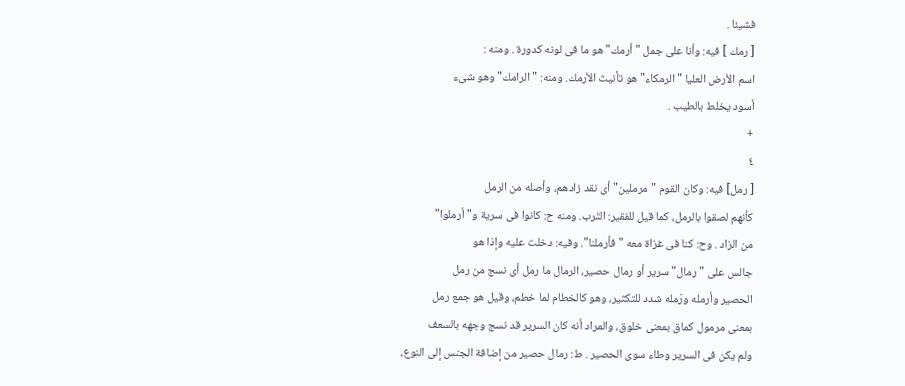فشيئا .
[ رمك ] فيه: وأنا على جمل " أرمك" هو ما فى لونه كدورة . ومنه :
اسم الأرض العليا " الرمكاء" هو تأنيث الأرمك. ومنه: "الرامك" وهو شىء
أسود يخلط بالطيب .
+
٤
[ رمل] فيه: وكان القوم "مرملين" أى نقد زادهم، وأصله من الرمل
كأنهم لصقوا بالرمل، كما قيل للفقير: التَرب. ومنه ح: كانوا فى سرية و"أرملوا"
من الزاد . وح: كنا فى غزاة معه " فأرملنا". وفيه: دخلت عليه وإذا هو
جالس على "رمال" سرير أو رمال حصير، الرمال ما رمل أى نسج من رمل
الحصير وأرمله ورّمله شدد للتكثير، وهو كالخطام لما خطم، وقيل هو جمع رمل
بمعنى مرمول كماق بمعنى خلوق، والمراد أنه كان السرير قد نسج وجهه بالسعف
ولم يكن فى السرير وطاء سوى الحصير . ط: رمال حصير من إضافة الجنس إلى النوع،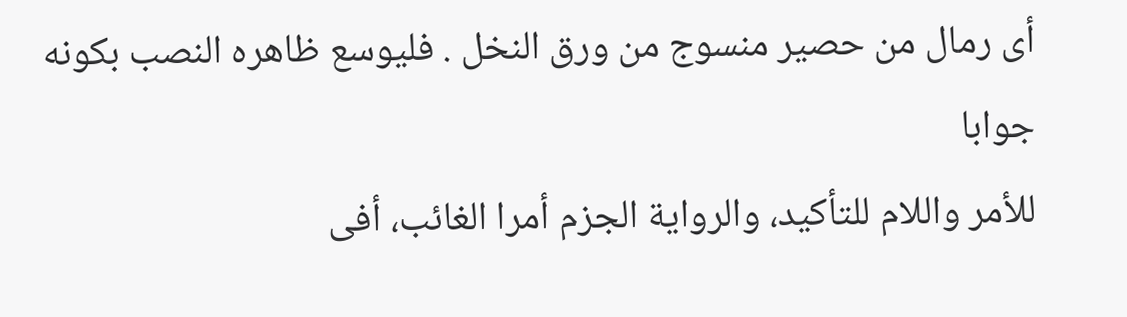أى رمال من حصير منسوج من ورق النخل . فليوسع ظاهره النصب بكونه جوابا
للأمر واللام للتأكيد، والرواية الجزم أمرا الغائب، أفى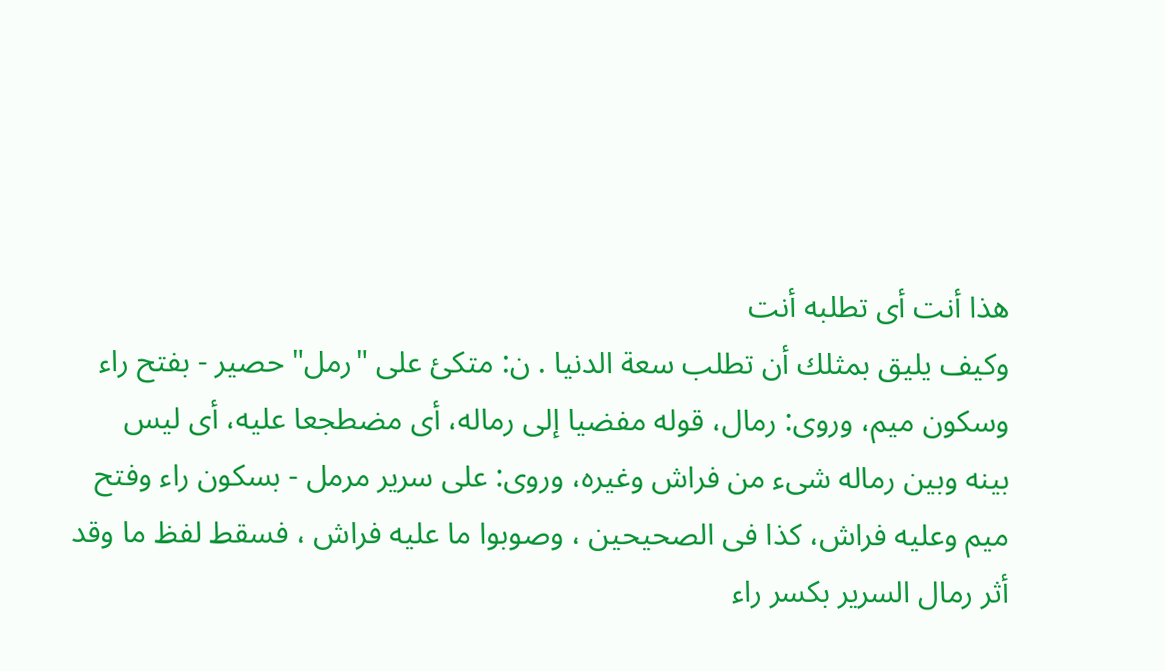هذا أنت أى تطلبه أنت
وكيف يليق بمثلك أن تطلب سعة الدنيا . ن: متكئ على "رمل" حصير - بفتح راء
وسكون ميم، وروى: رمال، قوله مفضيا إلى رماله، أى مضطجعا عليه، أى ليس
بينه وبين رماله شىء من فراش وغيره، وروى: على سرير مرمل - بسكون راء وفتح
ميم وعليه فراش، كذا فى الصحيحين ، وصوبوا ما عليه فراش ، فسقط لفظ ما وقد
أثر رمال السرير بكسر راء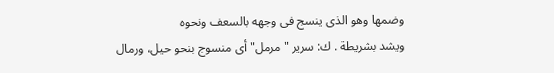وضمها وهو الذى ينسج فى وجهه بالسعف ونحوه
ويشد بشريطة . ك: سرير " مرمل" أى منسوج بنحو حيل، ورمال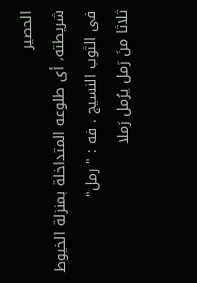الحصير
شريطته، أى طلوعه المتداخلة بمنزلة الخيوط فى الثوب النسيج . فه : " رمل"
ثلاثا منَ رَمل يرُمل رَملا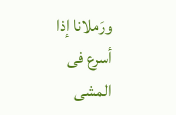ورَملانا إذا أسرع فى المشى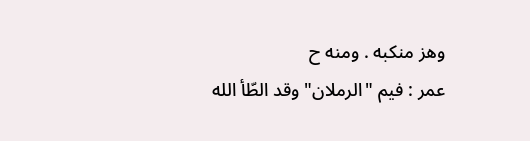وهز منكبه . ومنه ح
عمر : فيم "الرملان" وقد الطّأ الله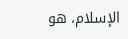الإسلام، هو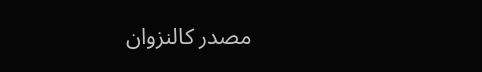مصدر كالنزوان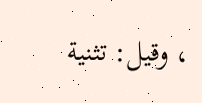، وقيل: تثنية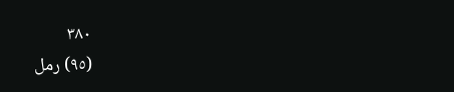٣٨٠
(٩٥) رمل